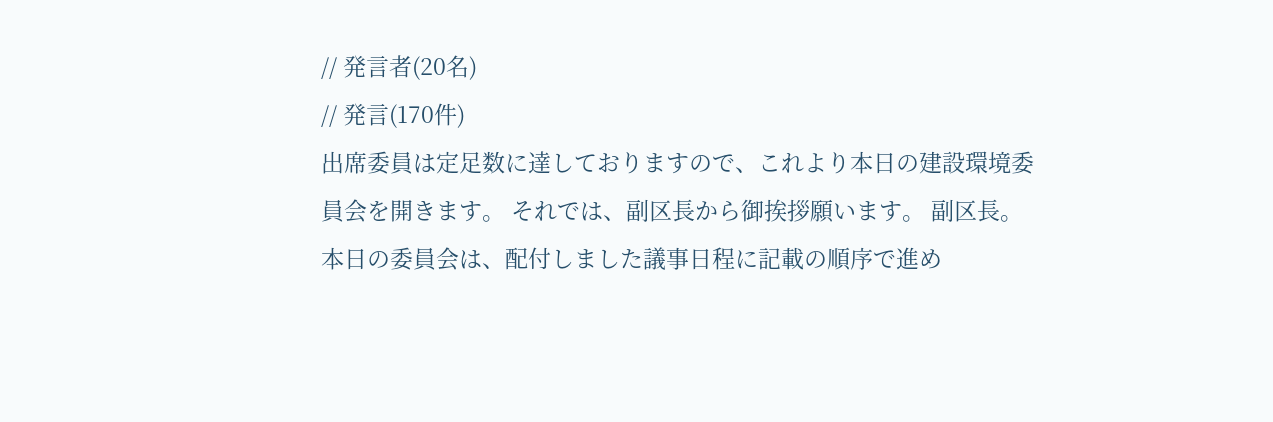// 発言者(20名)
// 発言(170件)
出席委員は定足数に達しておりますので、これより本日の建設環境委員会を開きます。 それでは、副区長から御挨拶願います。 副区長。
本日の委員会は、配付しました議事日程に記載の順序で進め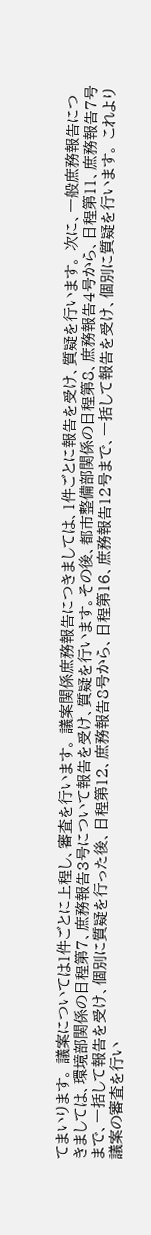てまいります。 議案については1件ごとに上程し、審査を行います。 議案関係庶務報告につきましては、1件ごとに報告を受け、質疑を行います。 次に、一般庶務報告につきましては、環境部関係の日程第7、庶務報告3号について報告を受け、質疑を行います。その後、都市整備部関係の日程第8、庶務報告4号から、日程第11、庶務報告7号まで、一括して報告を受け、個別に質疑を行った後、日程第12、庶務報告8号から、日程第16、庶務報告12号まで、一括して報告を受け、個別に質疑を行います。 これより議案の審査を行い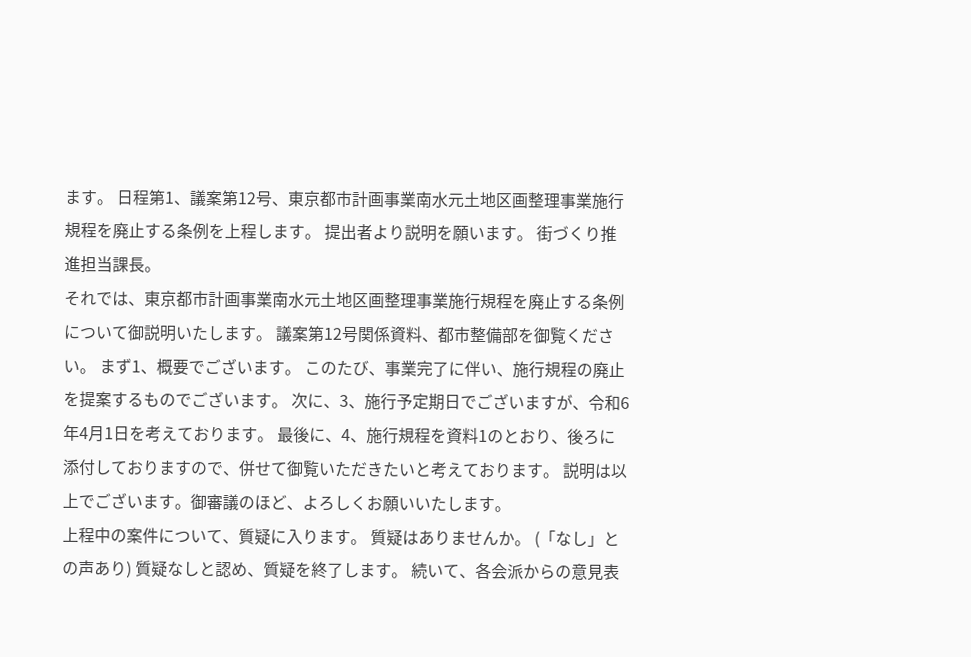ます。 日程第1、議案第12号、東京都市計画事業南水元土地区画整理事業施行規程を廃止する条例を上程します。 提出者より説明を願います。 街づくり推進担当課長。
それでは、東京都市計画事業南水元土地区画整理事業施行規程を廃止する条例について御説明いたします。 議案第12号関係資料、都市整備部を御覧ください。 まず1、概要でございます。 このたび、事業完了に伴い、施行規程の廃止を提案するものでございます。 次に、3、施行予定期日でございますが、令和6年4月1日を考えております。 最後に、4、施行規程を資料1のとおり、後ろに添付しておりますので、併せて御覧いただきたいと考えております。 説明は以上でございます。御審議のほど、よろしくお願いいたします。
上程中の案件について、質疑に入ります。 質疑はありませんか。 (「なし」との声あり) 質疑なしと認め、質疑を終了します。 続いて、各会派からの意見表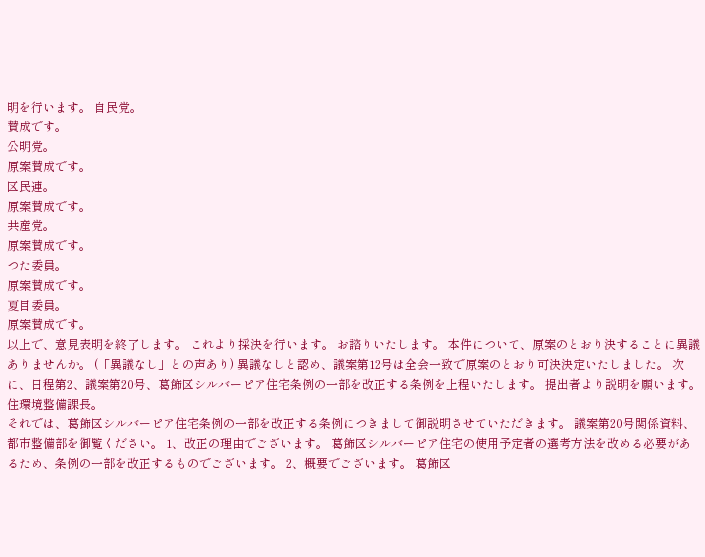明を行います。 自民党。
賛成です。
公明党。
原案賛成です。
区民連。
原案賛成です。
共産党。
原案賛成です。
つた委員。
原案賛成です。
夏目委員。
原案賛成です。
以上で、意見表明を終了します。 これより採決を行います。 お諮りいたします。 本件について、原案のとおり決することに異議ありませんか。 (「異議なし」との声あり) 異議なしと認め、議案第12号は全会一致で原案のとおり可決決定いたしました。 次に、日程第2、議案第20号、葛飾区シルバーピア住宅条例の一部を改正する条例を上程いたします。 提出者より説明を願います。 住環境整備課長。
それでは、葛飾区シルバーピア住宅条例の一部を改正する条例につきまして御説明させていただきます。 議案第20号関係資料、都市整備部を御覧ください。 1、改正の理由でございます。 葛飾区シルバーピア住宅の使用予定者の選考方法を改める必要があるため、条例の一部を改正するものでございます。 2、概要でございます。 葛飾区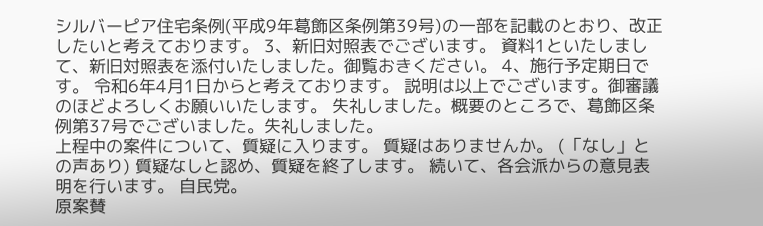シルバーピア住宅条例(平成9年葛飾区条例第39号)の一部を記載のとおり、改正したいと考えております。 3、新旧対照表でございます。 資料1といたしまして、新旧対照表を添付いたしました。御覧おきください。 4、施行予定期日です。 令和6年4月1日からと考えております。 説明は以上でございます。御審議のほどよろしくお願いいたします。 失礼しました。概要のところで、葛飾区条例第37号でございました。失礼しました。
上程中の案件について、質疑に入ります。 質疑はありませんか。 (「なし」との声あり) 質疑なしと認め、質疑を終了します。 続いて、各会派からの意見表明を行います。 自民党。
原案賛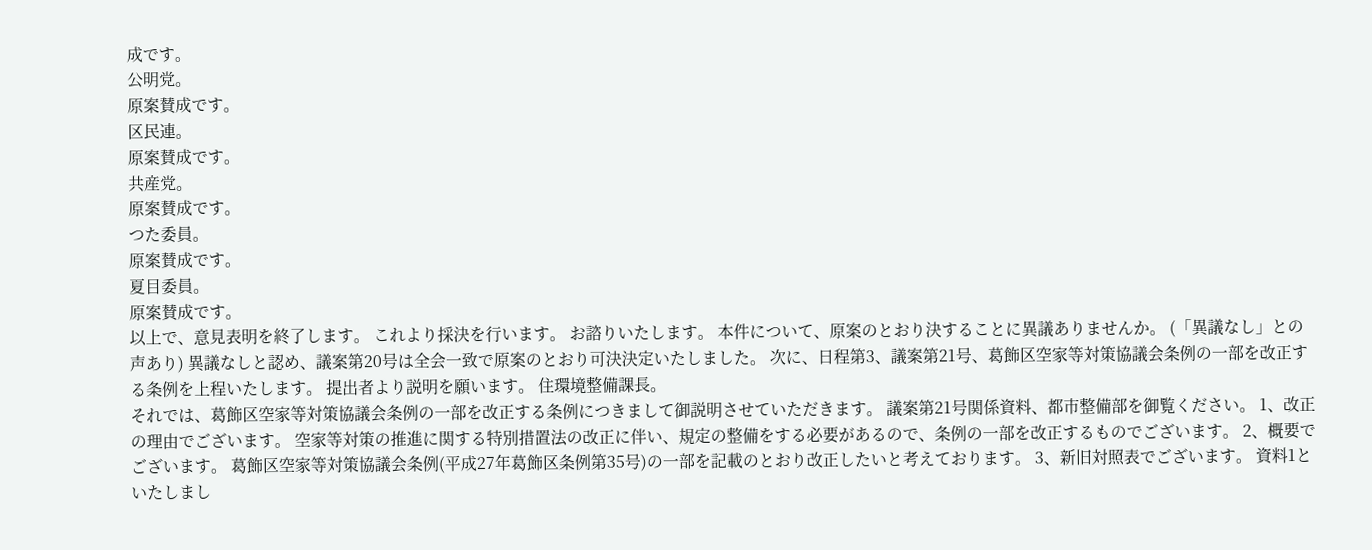成です。
公明党。
原案賛成です。
区民連。
原案賛成です。
共産党。
原案賛成です。
つた委員。
原案賛成です。
夏目委員。
原案賛成です。
以上で、意見表明を終了します。 これより採決を行います。 お諮りいたします。 本件について、原案のとおり決することに異議ありませんか。 (「異議なし」との声あり) 異議なしと認め、議案第20号は全会一致で原案のとおり可決決定いたしました。 次に、日程第3、議案第21号、葛飾区空家等対策協議会条例の一部を改正する条例を上程いたします。 提出者より説明を願います。 住環境整備課長。
それでは、葛飾区空家等対策協議会条例の一部を改正する条例につきまして御説明させていただきます。 議案第21号関係資料、都市整備部を御覧ください。 1、改正の理由でございます。 空家等対策の推進に関する特別措置法の改正に伴い、規定の整備をする必要があるので、条例の一部を改正するものでございます。 2、概要でございます。 葛飾区空家等対策協議会条例(平成27年葛飾区条例第35号)の一部を記載のとおり改正したいと考えております。 3、新旧対照表でございます。 資料1といたしまし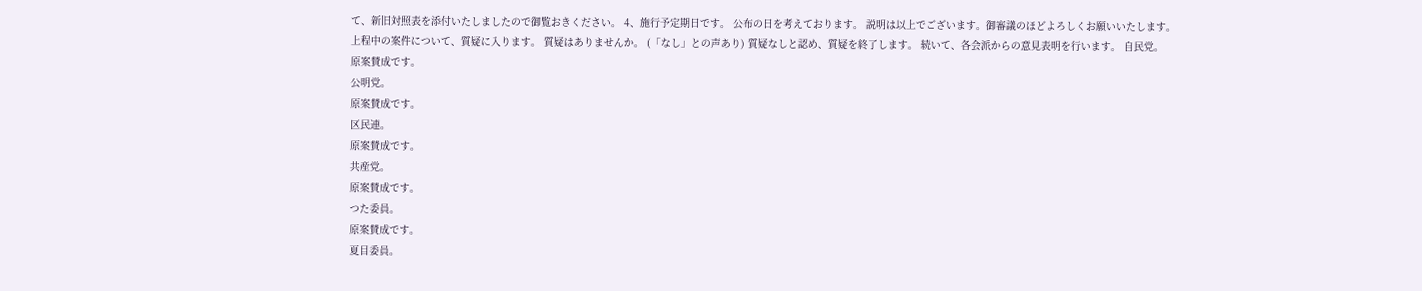て、新旧対照表を添付いたしましたので御覧おきください。 4、施行予定期日です。 公布の日を考えております。 説明は以上でございます。御審議のほどよろしくお願いいたします。
上程中の案件について、質疑に入ります。 質疑はありませんか。 (「なし」との声あり) 質疑なしと認め、質疑を終了します。 続いて、各会派からの意見表明を行います。 自民党。
原案賛成です。
公明党。
原案賛成です。
区民連。
原案賛成です。
共産党。
原案賛成です。
つた委員。
原案賛成です。
夏目委員。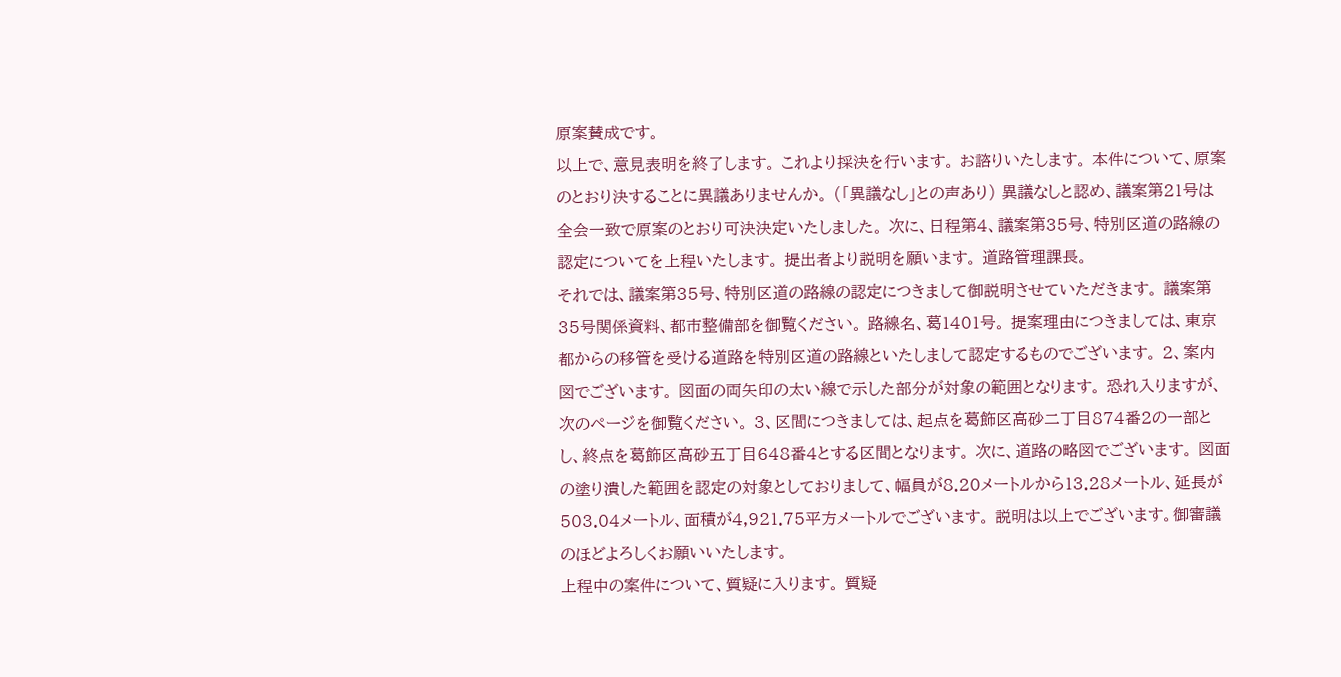原案賛成です。
以上で、意見表明を終了します。 これより採決を行います。 お諮りいたします。 本件について、原案のとおり決することに異議ありませんか。 (「異議なし」との声あり) 異議なしと認め、議案第21号は全会一致で原案のとおり可決決定いたしました。 次に、日程第4、議案第35号、特別区道の路線の認定についてを上程いたします。 提出者より説明を願います。 道路管理課長。
それでは、議案第35号、特別区道の路線の認定につきまして御説明させていただきます。 議案第35号関係資料、都市整備部を御覧ください。 路線名、葛1401号。 提案理由につきましては、東京都からの移管を受ける道路を特別区道の路線といたしまして認定するものでございます。 2、案内図でございます。 図面の両矢印の太い線で示した部分が対象の範囲となります。 恐れ入りますが、次のページを御覧ください。 3、区間につきましては、起点を葛飾区高砂二丁目874番2の一部とし、終点を葛飾区高砂五丁目648番4とする区間となります。 次に、道路の略図でございます。 図面の塗り潰した範囲を認定の対象としておりまして、幅員が8.20メートルから13.28メートル、延長が503.04メートル、面積が4,921.75平方メートルでございます。 説明は以上でございます。御審議のほどよろしくお願いいたします。
上程中の案件について、質疑に入ります。 質疑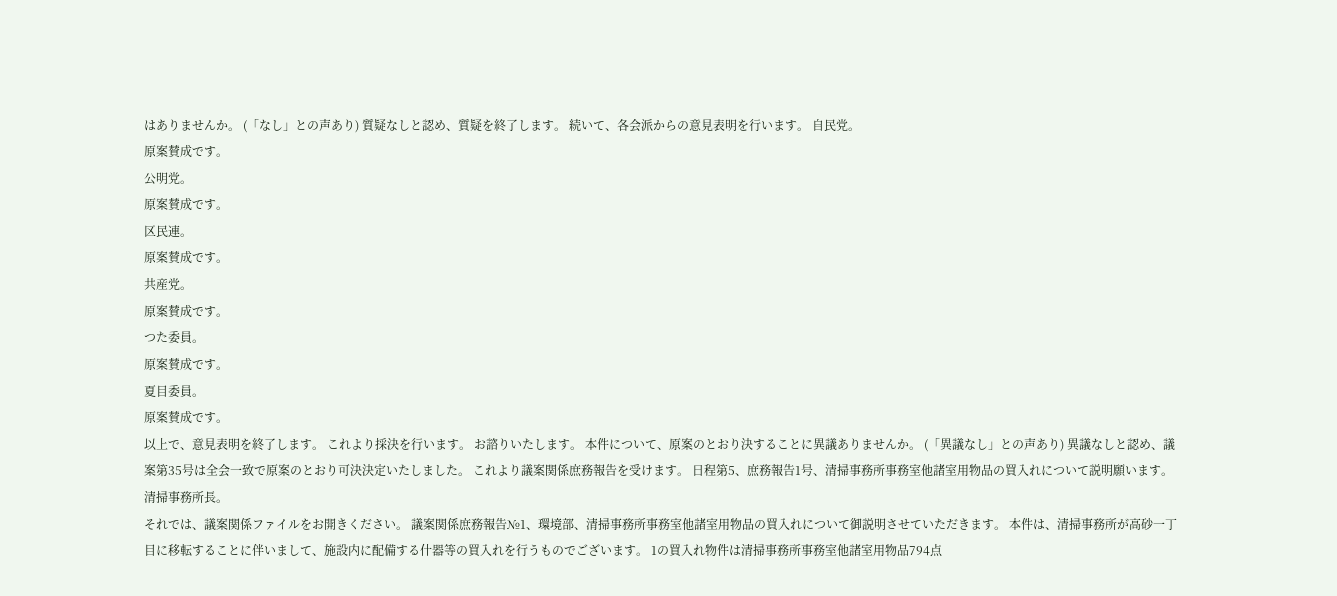はありませんか。 (「なし」との声あり) 質疑なしと認め、質疑を終了します。 続いて、各会派からの意見表明を行います。 自民党。
原案賛成です。
公明党。
原案賛成です。
区民連。
原案賛成です。
共産党。
原案賛成です。
つた委員。
原案賛成です。
夏目委員。
原案賛成です。
以上で、意見表明を終了します。 これより採決を行います。 お諮りいたします。 本件について、原案のとおり決することに異議ありませんか。 (「異議なし」との声あり) 異議なしと認め、議案第35号は全会一致で原案のとおり可決決定いたしました。 これより議案関係庶務報告を受けます。 日程第5、庶務報告1号、清掃事務所事務室他諸室用物品の買入れについて説明願います。 清掃事務所長。
それでは、議案関係ファイルをお開きください。 議案関係庶務報告№1、環境部、清掃事務所事務室他諸室用物品の買入れについて御説明させていただきます。 本件は、清掃事務所が高砂一丁目に移転することに伴いまして、施設内に配備する什器等の買入れを行うものでございます。 1の買入れ物件は清掃事務所事務室他諸室用物品794点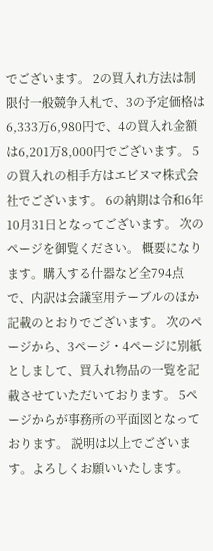でございます。 2の買入れ方法は制限付一般競争入札で、3の予定価格は6,333万6,980円で、4の買入れ金額は6,201万8,000円でございます。 5の買入れの相手方はエビヌマ株式会社でございます。 6の納期は令和6年10月31日となってございます。 次のページを御覧ください。 概要になります。購入する什器など全794点で、内訳は会議室用テーブルのほか記載のとおりでございます。 次のページから、3ページ・4ページに別紙としまして、買入れ物品の一覧を記載させていただいております。 5ページからが事務所の平面図となっております。 説明は以上でございます。よろしくお願いいたします。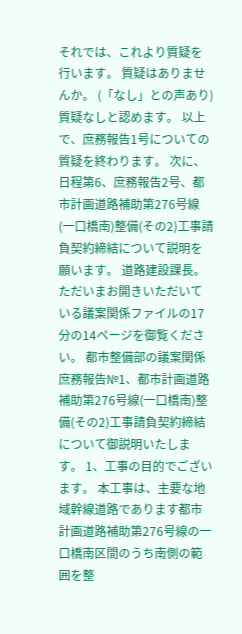それでは、これより質疑を行います。 質疑はありませんか。 (「なし」との声あり) 質疑なしと認めます。 以上で、庶務報告1号についての質疑を終わります。 次に、日程第6、庶務報告2号、都市計画道路補助第276号線(一口橋南)整備(その2)工事請負契約締結について説明を願います。 道路建設課長。
ただいまお開きいただいている議案関係ファイルの17分の14ページを御覧ください。 都市整備部の議案関係庶務報告№1、都市計画道路補助第276号線(一口橋南)整備(その2)工事請負契約締結について御説明いたします。 1、工事の目的でございます。 本工事は、主要な地域幹線道路であります都市計画道路補助第276号線の一口橋南区間のうち南側の範囲を整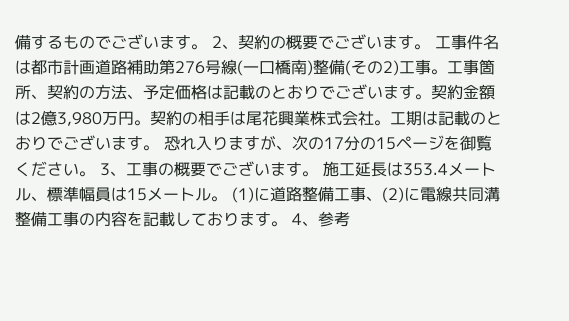備するものでございます。 2、契約の概要でございます。 工事件名は都市計画道路補助第276号線(一口橋南)整備(その2)工事。工事箇所、契約の方法、予定価格は記載のとおりでございます。契約金額は2億3,980万円。契約の相手は尾花興業株式会社。工期は記載のとおりでございます。 恐れ入りますが、次の17分の15ページを御覧ください。 3、工事の概要でございます。 施工延長は353.4メートル、標準幅員は15メートル。 (1)に道路整備工事、(2)に電線共同溝整備工事の内容を記載しております。 4、参考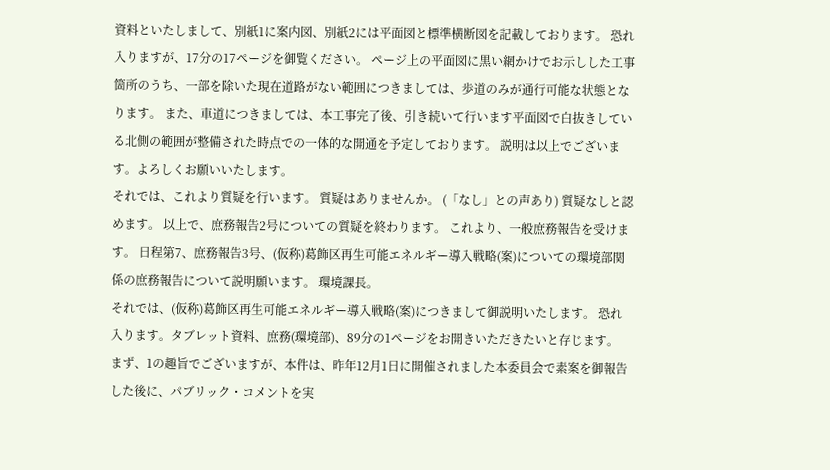資料といたしまして、別紙1に案内図、別紙2には平面図と標準横断図を記載しております。 恐れ入りますが、17分の17ページを御覧ください。 ページ上の平面図に黒い網かけでお示しした工事箇所のうち、一部を除いた現在道路がない範囲につきましては、歩道のみが通行可能な状態となります。 また、車道につきましては、本工事完了後、引き続いて行います平面図で白抜きしている北側の範囲が整備された時点での一体的な開通を予定しております。 説明は以上でございます。よろしくお願いいたします。
それでは、これより質疑を行います。 質疑はありませんか。 (「なし」との声あり) 質疑なしと認めます。 以上で、庶務報告2号についての質疑を終わります。 これより、一般庶務報告を受けます。 日程第7、庶務報告3号、(仮称)葛飾区再生可能エネルギー導入戦略(案)についての環境部関係の庶務報告について説明願います。 環境課長。
それでは、(仮称)葛飾区再生可能エネルギー導入戦略(案)につきまして御説明いたします。 恐れ入ります。タブレット資料、庶務(環境部)、89分の1ページをお開きいただきたいと存じます。 まず、1の趣旨でございますが、本件は、昨年12月1日に開催されました本委員会で素案を御報告した後に、パブリック・コメントを実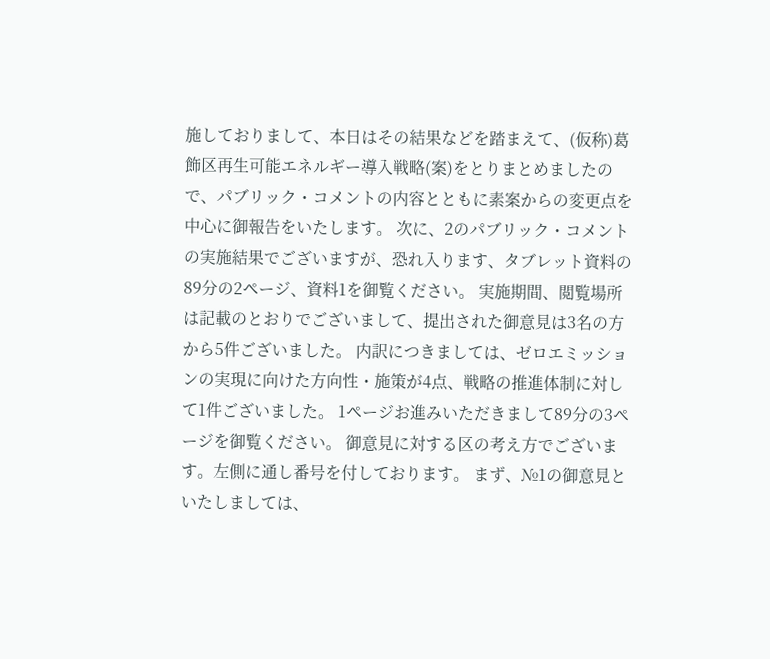施しておりまして、本日はその結果などを踏まえて、(仮称)葛飾区再生可能エネルギー導入戦略(案)をとりまとめましたので、パブリック・コメントの内容とともに素案からの変更点を中心に御報告をいたします。 次に、2のパブリック・コメントの実施結果でございますが、恐れ入ります、タブレット資料の89分の2ページ、資料1を御覧ください。 実施期間、閲覧場所は記載のとおりでございまして、提出された御意見は3名の方から5件ございました。 内訳につきましては、ゼロエミッションの実現に向けた方向性・施策が4点、戦略の推進体制に対して1件ございました。 1ページお進みいただきまして89分の3ページを御覧ください。 御意見に対する区の考え方でございます。左側に通し番号を付しております。 まず、№1の御意見といたしましては、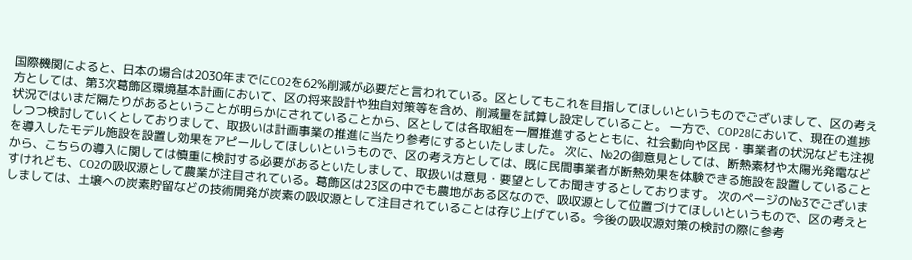国際機関によると、日本の場合は2030年までにCO2を62%削減が必要だと言われている。区としてもこれを目指してほしいというものでございまして、区の考え方としては、第3次葛飾区環境基本計画において、区の将来設計や独自対策等を含め、削減量を試算し設定していること。 一方で、COP28において、現在の進捗状況ではいまだ隔たりがあるということが明らかにされていることから、区としては各取組を一層推進するとともに、社会動向や区民・事業者の状況なども注視しつつ検討していくとしておりまして、取扱いは計画事業の推進に当たり参考にするといたしました。 次に、№2の御意見としては、断熱素材や太陽光発電などを導入したモデル施設を設置し効果をアピールしてほしいというもので、区の考え方としては、既に民間事業者が断熱効果を体験できる施設を設置していることから、こちらの導入に関しては慎重に検討する必要があるといたしまして、取扱いは意見・要望としてお聞きするとしております。 次のページの№3でございますけれども、CO2の吸収源として農業が注目されている。葛飾区は23区の中でも農地がある区なので、吸収源として位置づけてほしいというもので、区の考えとしましては、土壌への炭素貯留などの技術開発が炭素の吸収源として注目されていることは存じ上げている。今後の吸収源対策の検討の際に参考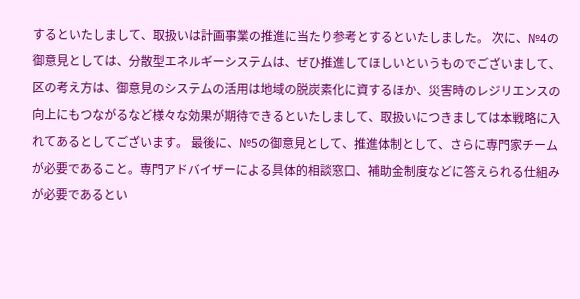するといたしまして、取扱いは計画事業の推進に当たり参考とするといたしました。 次に、№4の御意見としては、分散型エネルギーシステムは、ぜひ推進してほしいというものでございまして、区の考え方は、御意見のシステムの活用は地域の脱炭素化に資するほか、災害時のレジリエンスの向上にもつながるなど様々な効果が期待できるといたしまして、取扱いにつきましては本戦略に入れてあるとしてございます。 最後に、№5の御意見として、推進体制として、さらに専門家チームが必要であること。専門アドバイザーによる具体的相談窓口、補助金制度などに答えられる仕組みが必要であるとい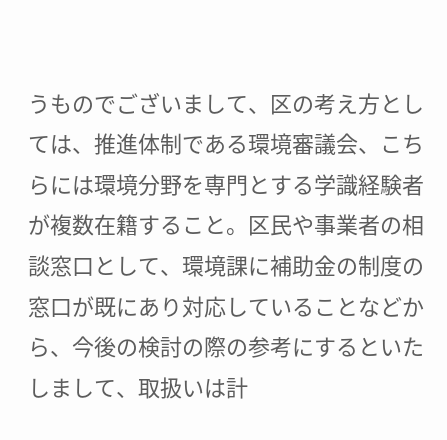うものでございまして、区の考え方としては、推進体制である環境審議会、こちらには環境分野を専門とする学識経験者が複数在籍すること。区民や事業者の相談窓口として、環境課に補助金の制度の窓口が既にあり対応していることなどから、今後の検討の際の参考にするといたしまして、取扱いは計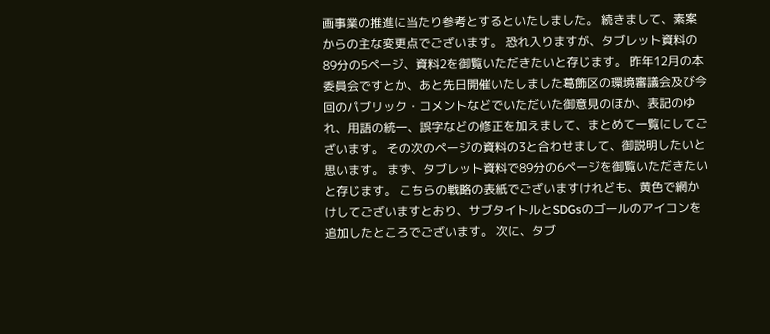画事業の推進に当たり参考とするといたしました。 続きまして、素案からの主な変更点でございます。 恐れ入りますが、タブレット資料の89分の5ページ、資料2を御覧いただきたいと存じます。 昨年12月の本委員会ですとか、あと先日開催いたしました葛飾区の環境審議会及び今回のパブリック・コメントなどでいただいた御意見のほか、表記のゆれ、用語の統一、誤字などの修正を加えまして、まとめて一覧にしてございます。 その次のページの資料の3と合わせまして、御説明したいと思います。 まず、タブレット資料で89分の6ページを御覧いただきたいと存じます。 こちらの戦略の表紙でございますけれども、黄色で網かけしてございますとおり、サブタイトルとSDGsのゴールのアイコンを追加したところでございます。 次に、タブ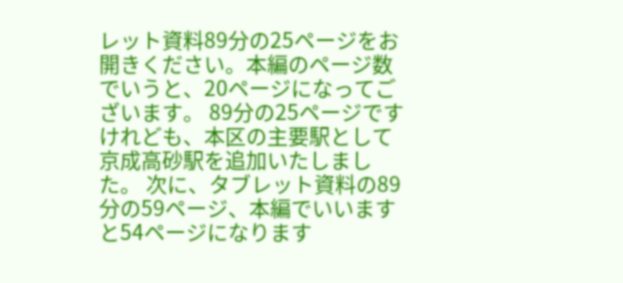レット資料89分の25ページをお開きください。本編のページ数でいうと、20ページになってございます。 89分の25ページですけれども、本区の主要駅として京成高砂駅を追加いたしました。 次に、タブレット資料の89分の59ページ、本編でいいますと54ページになります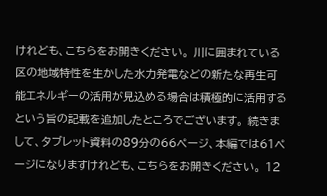けれども、こちらをお開きください。 川に囲まれている区の地域特性を生かした水力発電などの新たな再生可能エネルギーの活用が見込める場合は積極的に活用するという旨の記載を追加したところでございます。 続きまして、タブレット資料の89分の66ページ、本編では61ページになりますけれども、こちらをお開きください。 12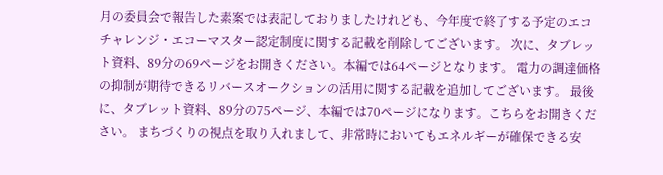月の委員会で報告した素案では表記しておりましたけれども、今年度で終了する予定のエコチャレンジ・エコーマスター認定制度に関する記載を削除してございます。 次に、タブレット資料、89分の69ページをお開きください。本編では64ページとなります。 電力の調達価格の抑制が期待できるリバースオークションの活用に関する記載を追加してございます。 最後に、タブレット資料、89分の75ページ、本編では70ページになります。こちらをお開きください。 まちづくりの視点を取り入れまして、非常時においてもエネルギーが確保できる安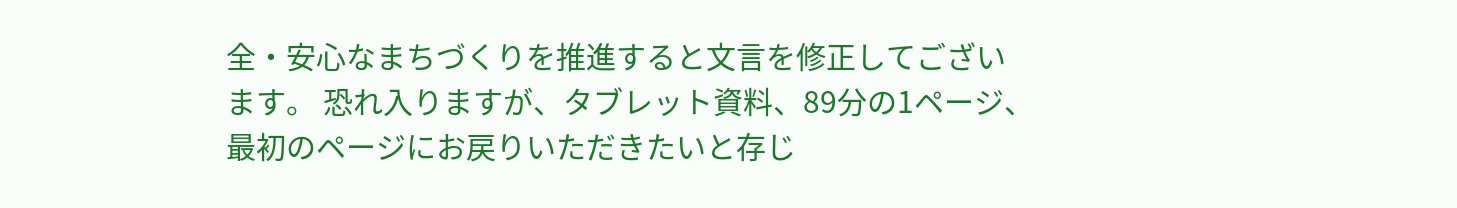全・安心なまちづくりを推進すると文言を修正してございます。 恐れ入りますが、タブレット資料、89分の1ページ、最初のページにお戻りいただきたいと存じ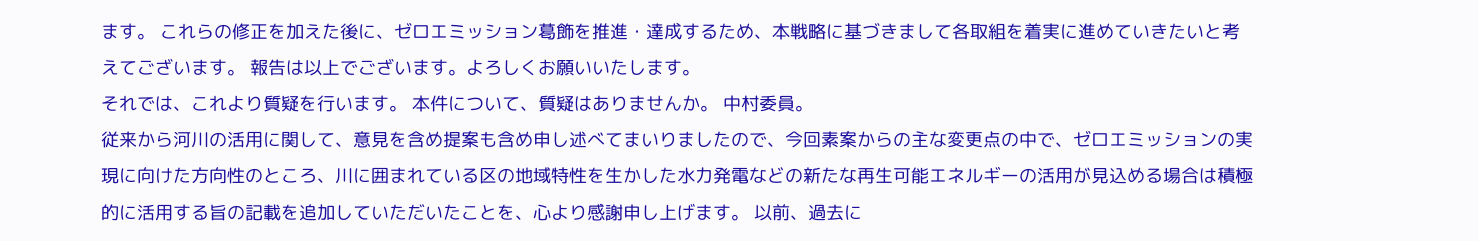ます。 これらの修正を加えた後に、ゼロエミッション葛飾を推進・達成するため、本戦略に基づきまして各取組を着実に進めていきたいと考えてございます。 報告は以上でございます。よろしくお願いいたします。
それでは、これより質疑を行います。 本件について、質疑はありませんか。 中村委員。
従来から河川の活用に関して、意見を含め提案も含め申し述べてまいりましたので、今回素案からの主な変更点の中で、ゼロエミッションの実現に向けた方向性のところ、川に囲まれている区の地域特性を生かした水力発電などの新たな再生可能エネルギーの活用が見込める場合は積極的に活用する旨の記載を追加していただいたことを、心より感謝申し上げます。 以前、過去に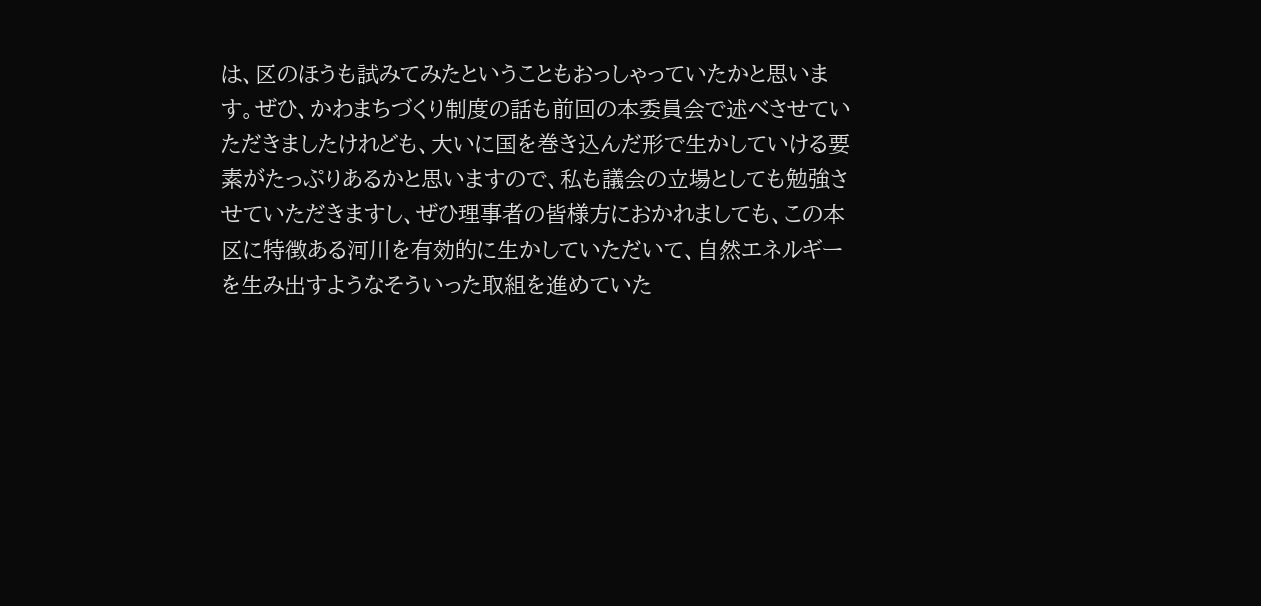は、区のほうも試みてみたということもおっしゃっていたかと思います。ぜひ、かわまちづくり制度の話も前回の本委員会で述べさせていただきましたけれども、大いに国を巻き込んだ形で生かしていける要素がたっぷりあるかと思いますので、私も議会の立場としても勉強させていただきますし、ぜひ理事者の皆様方におかれましても、この本区に特徴ある河川を有効的に生かしていただいて、自然エネルギーを生み出すようなそういった取組を進めていた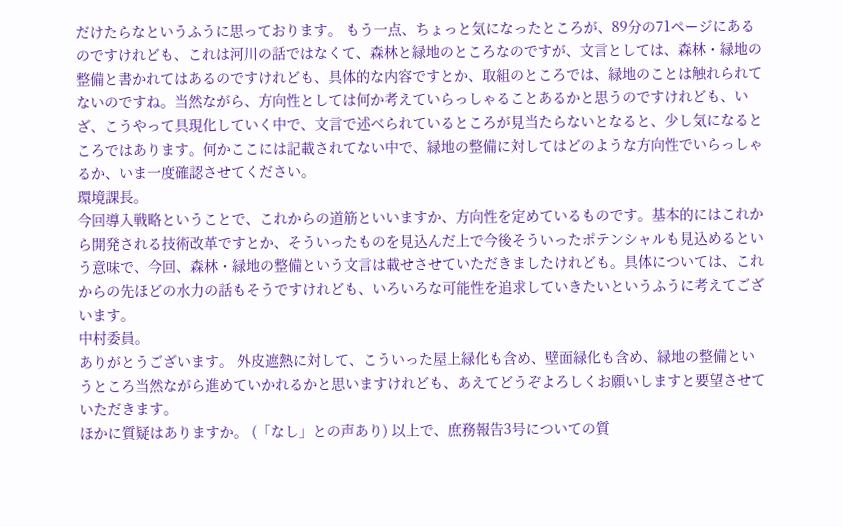だけたらなというふうに思っております。 もう一点、ちょっと気になったところが、89分の71ページにあるのですけれども、これは河川の話ではなくて、森林と緑地のところなのですが、文言としては、森林・緑地の整備と書かれてはあるのですけれども、具体的な内容ですとか、取組のところでは、緑地のことは触れられてないのですね。当然ながら、方向性としては何か考えていらっしゃることあるかと思うのですけれども、いざ、こうやって具現化していく中で、文言で述べられているところが見当たらないとなると、少し気になるところではあります。何かここには記載されてない中で、緑地の整備に対してはどのような方向性でいらっしゃるか、いま一度確認させてください。
環境課長。
今回導入戦略ということで、これからの道筋といいますか、方向性を定めているものです。基本的にはこれから開発される技術改革ですとか、そういったものを見込んだ上で今後そういったポテンシャルも見込めるという意味で、今回、森林・緑地の整備という文言は載せさせていただきましたけれども。具体については、これからの先ほどの水力の話もそうですけれども、いろいろな可能性を追求していきたいというふうに考えてございます。
中村委員。
ありがとうございます。 外皮遮熱に対して、こういった屋上緑化も含め、壁面緑化も含め、緑地の整備というところ当然ながら進めていかれるかと思いますけれども、あえてどうぞよろしくお願いしますと要望させていただきます。
ほかに質疑はありますか。 (「なし」との声あり) 以上で、庶務報告3号についての質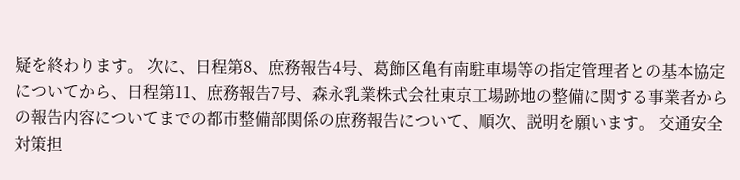疑を終わります。 次に、日程第8、庶務報告4号、葛飾区亀有南駐車場等の指定管理者との基本協定についてから、日程第11、庶務報告7号、森永乳業株式会社東京工場跡地の整備に関する事業者からの報告内容についてまでの都市整備部関係の庶務報告について、順次、説明を願います。 交通安全対策担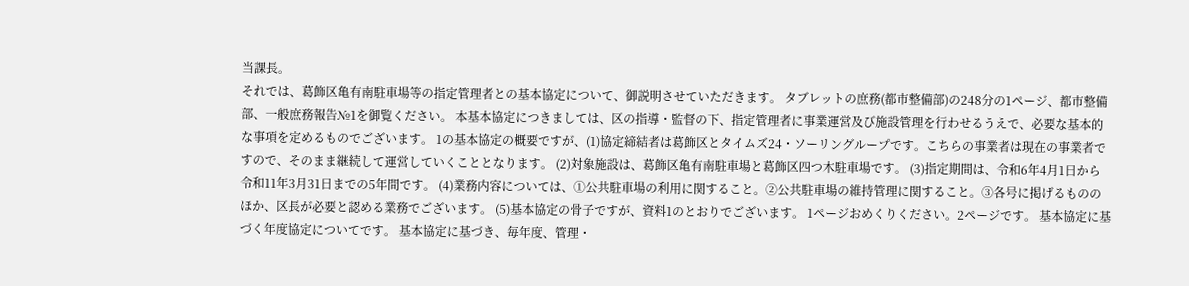当課長。
それでは、葛飾区亀有南駐車場等の指定管理者との基本協定について、御説明させていただきます。 タブレットの庶務(都市整備部)の248分の1ページ、都市整備部、一般庶務報告№1を御覧ください。 本基本協定につきましては、区の指導・監督の下、指定管理者に事業運営及び施設管理を行わせるうえで、必要な基本的な事項を定めるものでございます。 1の基本協定の概要ですが、(1)協定締結者は葛飾区とタイムズ24・ソーリングループです。こちらの事業者は現在の事業者ですので、そのまま継続して運営していくこととなります。 (2)対象施設は、葛飾区亀有南駐車場と葛飾区四つ木駐車場です。 (3)指定期間は、令和6年4月1日から令和11年3月31日までの5年間です。 (4)業務内容については、①公共駐車場の利用に関すること。②公共駐車場の維持管理に関すること。③各号に掲げるもののほか、区長が必要と認める業務でございます。 (5)基本協定の骨子ですが、資料1のとおりでございます。 1ページおめくりください。2ページです。 基本協定に基づく年度協定についてです。 基本協定に基づき、毎年度、管理・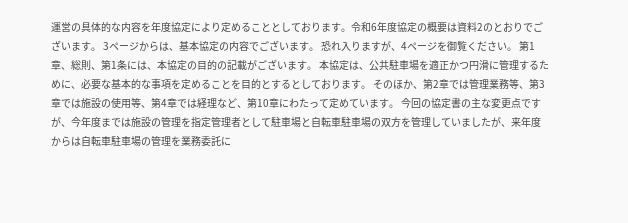運営の具体的な内容を年度協定により定めることとしております。令和6年度協定の概要は資料2のとおりでございます。 3ページからは、基本協定の内容でございます。 恐れ入りますが、4ページを御覧ください。 第1章、総則、第1条には、本協定の目的の記載がございます。 本協定は、公共駐車場を適正かつ円滑に管理するために、必要な基本的な事項を定めることを目的とするとしております。 そのほか、第2章では管理業務等、第3章では施設の使用等、第4章では経理など、第10章にわたって定めています。 今回の協定書の主な変更点ですが、今年度までは施設の管理を指定管理者として駐車場と自転車駐車場の双方を管理していましたが、来年度からは自転車駐車場の管理を業務委託に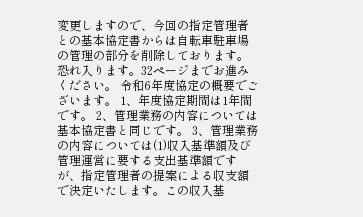変更しますので、今回の指定管理者との基本協定書からは自転車駐車場の管理の部分を削除しております。 恐れ入ります。32ページまでお進みください。 令和6年度協定の概要でございます。 1、年度協定期間は1年間です。 2、管理業務の内容については基本協定書と同じです。 3、管理業務の内容については(1)収入基準額及び管理運営に要する支出基準額ですが、指定管理者の提案による収支額で決定いたします。この収入基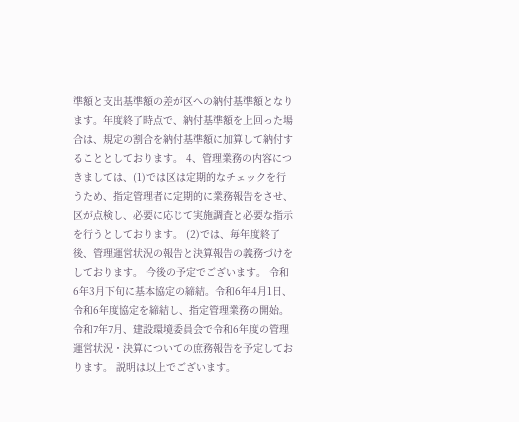準額と支出基準額の差が区への納付基準額となります。年度終了時点で、納付基準額を上回った場合は、規定の割合を納付基準額に加算して納付することとしております。 4、管理業務の内容につきましては、(1)では区は定期的なチェックを行うため、指定管理者に定期的に業務報告をさせ、区が点検し、必要に応じて実施調査と必要な指示を行うとしております。 (2)では、毎年度終了後、管理運営状況の報告と決算報告の義務づけをしております。 今後の予定でございます。 令和6年3月下旬に基本協定の締結。令和6年4月1日、令和6年度協定を締結し、指定管理業務の開始。令和7年7月、建設環境委員会で令和6年度の管理運営状況・決算についての庶務報告を予定しております。 説明は以上でございます。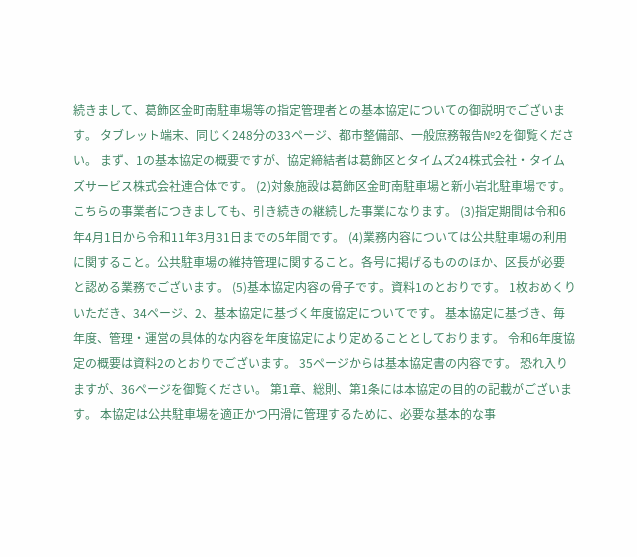続きまして、葛飾区金町南駐車場等の指定管理者との基本協定についての御説明でございます。 タブレット端末、同じく248分の33ページ、都市整備部、一般庶務報告№2を御覧ください。 まず、1の基本協定の概要ですが、協定締結者は葛飾区とタイムズ24株式会社・タイムズサービス株式会社連合体です。 (2)対象施設は葛飾区金町南駐車場と新小岩北駐車場です。こちらの事業者につきましても、引き続きの継続した事業になります。 (3)指定期間は令和6年4月1日から令和11年3月31日までの5年間です。 (4)業務内容については公共駐車場の利用に関すること。公共駐車場の維持管理に関すること。各号に掲げるもののほか、区長が必要と認める業務でございます。 (5)基本協定内容の骨子です。資料1のとおりです。 1枚おめくりいただき、34ページ、2、基本協定に基づく年度協定についてです。 基本協定に基づき、毎年度、管理・運営の具体的な内容を年度協定により定めることとしております。 令和6年度協定の概要は資料2のとおりでございます。 35ページからは基本協定書の内容です。 恐れ入りますが、36ページを御覧ください。 第1章、総則、第1条には本協定の目的の記載がございます。 本協定は公共駐車場を適正かつ円滑に管理するために、必要な基本的な事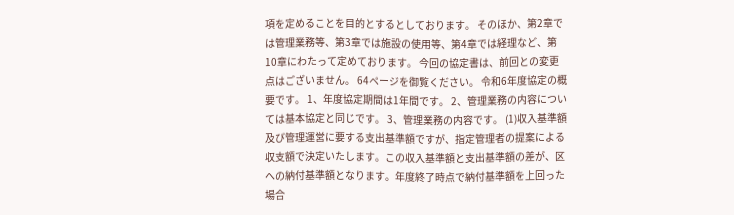項を定めることを目的とするとしております。 そのほか、第2章では管理業務等、第3章では施設の使用等、第4章では経理など、第10章にわたって定めております。 今回の協定書は、前回との変更点はございません。 64ページを御覧ください。 令和6年度協定の概要です。 1、年度協定期間は1年間です。 2、管理業務の内容については基本協定と同じです。 3、管理業務の内容です。 (1)収入基準額及び管理運営に要する支出基準額ですが、指定管理者の提案による収支額で決定いたします。この収入基準額と支出基準額の差が、区への納付基準額となります。年度終了時点で納付基準額を上回った場合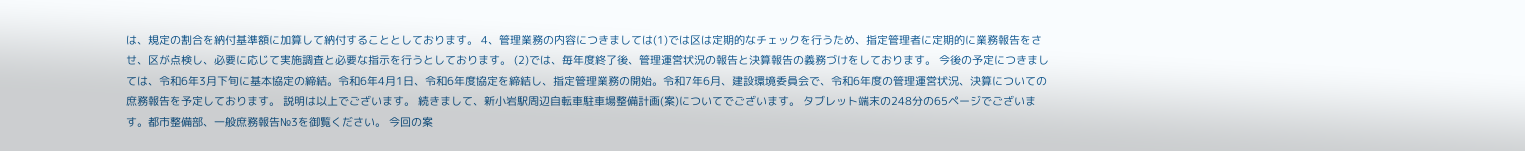は、規定の割合を納付基準額に加算して納付することとしております。 4、管理業務の内容につきましては(1)では区は定期的なチェックを行うため、指定管理者に定期的に業務報告をさせ、区が点検し、必要に応じて実施調査と必要な指示を行うとしております。 (2)では、毎年度終了後、管理運営状況の報告と決算報告の義務づけをしております。 今後の予定につきましては、令和6年3月下旬に基本協定の締結。令和6年4月1日、令和6年度協定を締結し、指定管理業務の開始。令和7年6月、建設環境委員会で、令和6年度の管理運営状況、決算についての庶務報告を予定しております。 説明は以上でございます。 続きまして、新小岩駅周辺自転車駐車場整備計画(案)についてでございます。 タブレット端末の248分の65ページでございます。都市整備部、一般庶務報告№3を御覧ください。 今回の案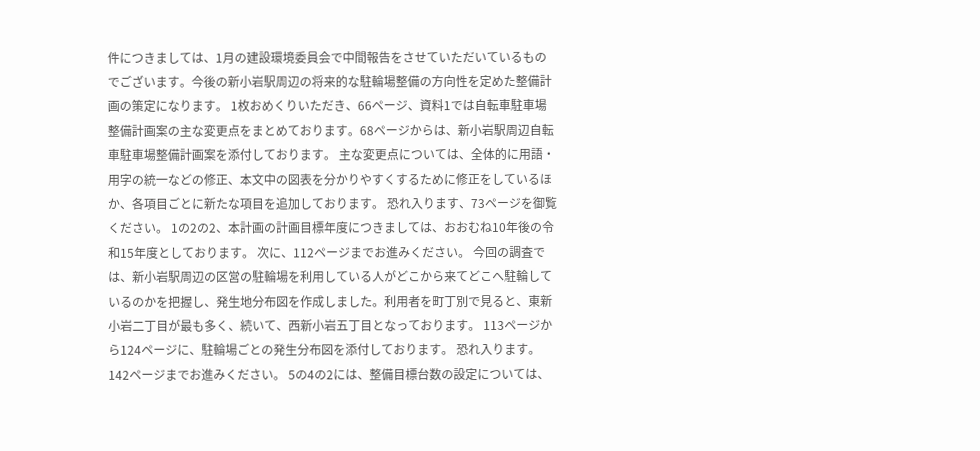件につきましては、1月の建設環境委員会で中間報告をさせていただいているものでございます。今後の新小岩駅周辺の将来的な駐輪場整備の方向性を定めた整備計画の策定になります。 1枚おめくりいただき、66ページ、資料1では自転車駐車場整備計画案の主な変更点をまとめております。68ページからは、新小岩駅周辺自転車駐車場整備計画案を添付しております。 主な変更点については、全体的に用語・用字の統一などの修正、本文中の図表を分かりやすくするために修正をしているほか、各項目ごとに新たな項目を追加しております。 恐れ入ります、73ページを御覧ください。 1の2の2、本計画の計画目標年度につきましては、おおむね10年後の令和15年度としております。 次に、112ページまでお進みください。 今回の調査では、新小岩駅周辺の区営の駐輪場を利用している人がどこから来てどこへ駐輪しているのかを把握し、発生地分布図を作成しました。利用者を町丁別で見ると、東新小岩二丁目が最も多く、続いて、西新小岩五丁目となっております。 113ページから124ページに、駐輪場ごとの発生分布図を添付しております。 恐れ入ります。142ページまでお進みください。 5の4の2には、整備目標台数の設定については、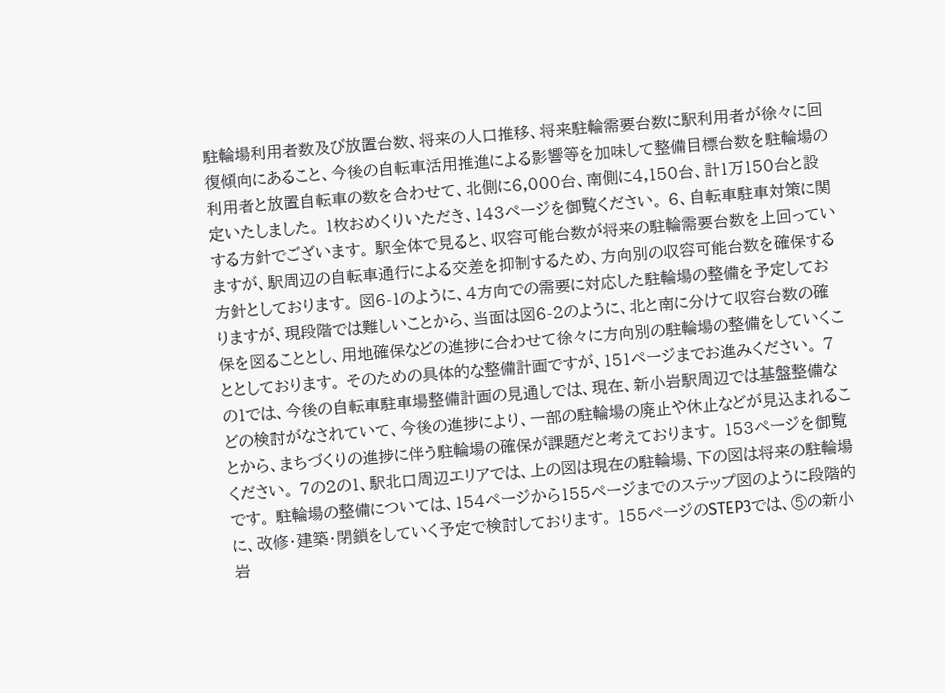駐輪場利用者数及び放置台数、将来の人口推移、将来駐輪需要台数に駅利用者が徐々に回復傾向にあること、今後の自転車活用推進による影響等を加味して整備目標台数を駐輪場の利用者と放置自転車の数を合わせて、北側に6,000台、南側に4,150台、計1万150台と設定いたしました。 1枚おめくりいただき、143ページを御覧ください。 6、自転車駐車対策に関する方針でございます。 駅全体で見ると、収容可能台数が将来の駐輪需要台数を上回っていますが、駅周辺の自転車通行による交差を抑制するため、方向別の収容可能台数を確保する方針としております。 図6-1のように、4方向での需要に対応した駐輪場の整備を予定しておりますが、現段階では難しいことから、当面は図6-2のように、北と南に分けて収容台数の確保を図ることとし、用地確保などの進捗に合わせて徐々に方向別の駐輪場の整備をしていくこととしております。 そのための具体的な整備計画ですが、151ページまでお進みください。 7の1では、今後の自転車駐車場整備計画の見通しでは、現在、新小岩駅周辺では基盤整備などの検討がなされていて、今後の進捗により、一部の駐輪場の廃止や休止などが見込まれることから、まちづくりの進捗に伴う駐輪場の確保が課題だと考えております。 153ページを御覧ください。 7の2の1、駅北口周辺エリアでは、上の図は現在の駐輪場、下の図は将来の駐輪場です。 駐輪場の整備については、154ページから155ページまでのステップ図のように段階的に、改修・建築・閉鎖をしていく予定で検討しております。 155ページのSTEP3では、⑤の新小岩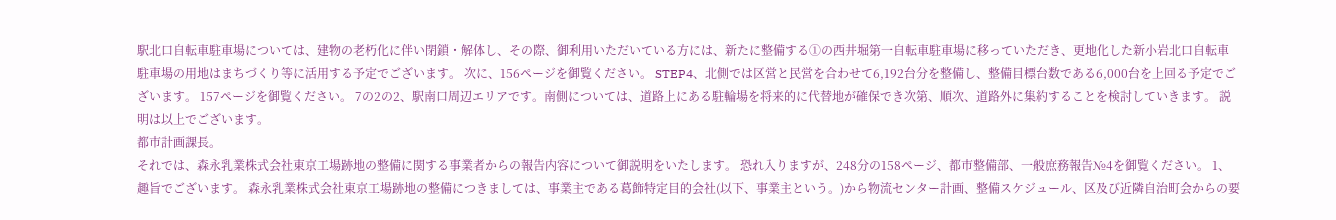駅北口自転車駐車場については、建物の老朽化に伴い閉鎖・解体し、その際、御利用いただいている方には、新たに整備する①の西井堀第一自転車駐車場に移っていただき、更地化した新小岩北口自転車駐車場の用地はまちづくり等に活用する予定でございます。 次に、156ページを御覧ください。 STEP4、北側では区営と民営を合わせて6,192台分を整備し、整備目標台数である6,000台を上回る予定でございます。 157ページを御覧ください。 7の2の2、駅南口周辺エリアです。南側については、道路上にある駐輪場を将来的に代替地が確保でき次第、順次、道路外に集約することを検討していきます。 説明は以上でございます。
都市計画課長。
それでは、森永乳業株式会社東京工場跡地の整備に関する事業者からの報告内容について御説明をいたします。 恐れ入りますが、248分の158ページ、都市整備部、一般庶務報告№4を御覧ください。 1、趣旨でございます。 森永乳業株式会社東京工場跡地の整備につきましては、事業主である葛飾特定目的会社(以下、事業主という。)から物流センター計画、整備スケジュール、区及び近隣自治町会からの要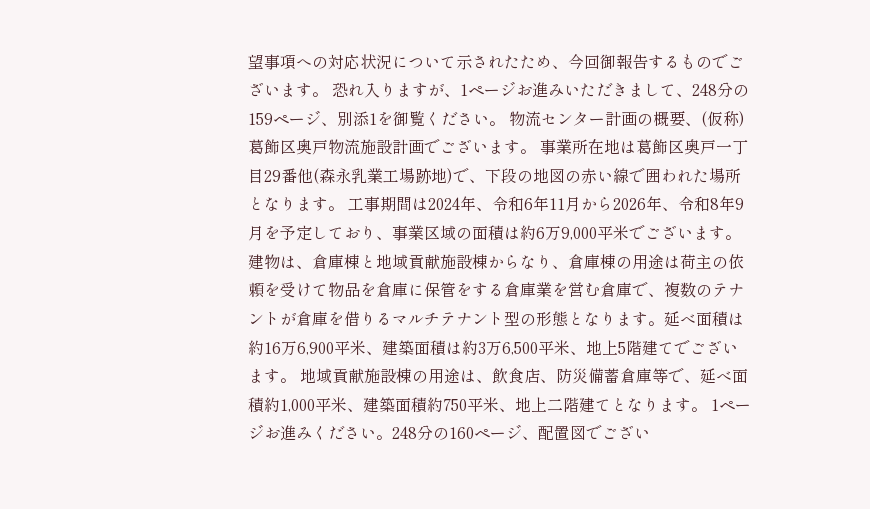望事項への対応状況について示されたため、今回御報告するものでございます。 恐れ入りますが、1ページお進みいただきまして、248分の159ページ、別添1を御覧ください。 物流センター計画の概要、(仮称)葛飾区奥戸物流施設計画でございます。 事業所在地は葛飾区奥戸一丁目29番他(森永乳業工場跡地)で、下段の地図の赤い線で囲われた場所となります。 工事期間は2024年、令和6年11月から2026年、令和8年9月を予定しており、事業区域の面積は約6万9,000平米でございます。 建物は、倉庫棟と地域貢献施設棟からなり、倉庫棟の用途は荷主の依頼を受けて物品を倉庫に保管をする倉庫業を営む倉庫で、複数のテナントが倉庫を借りるマルチテナント型の形態となります。延べ面積は約16万6,900平米、建築面積は約3万6,500平米、地上5階建てでございます。 地域貢献施設棟の用途は、飲食店、防災備蓄倉庫等で、延べ面積約1,000平米、建築面積約750平米、地上二階建てとなります。 1ページお進みください。248分の160ページ、配置図でござい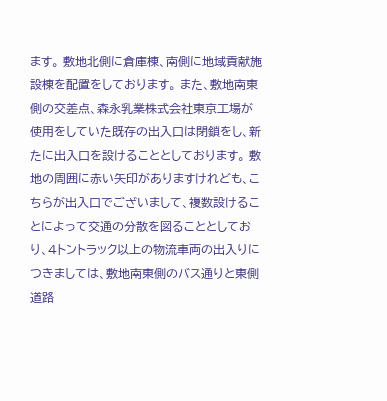ます。 敷地北側に倉庫棟、南側に地域貢献施設棟を配置をしております。 また、敷地南東側の交差点、森永乳業株式会社東京工場が使用をしていた既存の出入口は閉鎖をし、新たに出入口を設けることとしております。 敷地の周囲に赤い矢印がありますけれども、こちらが出入口でございまして、複数設けることによって交通の分散を図ることとしており、4トントラック以上の物流車両の出入りにつきましては、敷地南東側のバス通りと東側道路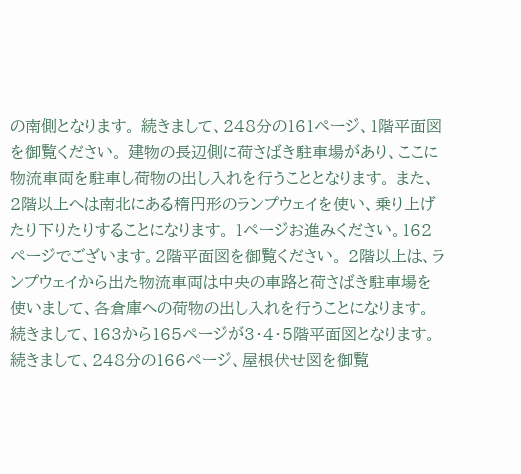の南側となります。 続きまして、248分の161ページ、1階平面図を御覧ください。 建物の長辺側に荷さばき駐車場があり、ここに物流車両を駐車し荷物の出し入れを行うこととなります。 また、2階以上へは南北にある楕円形のランプウェイを使い、乗り上げたり下りたりすることになります。 1ページお進みください。162ページでございます。2階平面図を御覧ください。 2階以上は、ランプウェイから出た物流車両は中央の車路と荷さばき駐車場を使いまして、各倉庫への荷物の出し入れを行うことになります。 続きまして、163から165ページが3・4・5階平面図となります。 続きまして、248分の166ページ、屋根伏せ図を御覧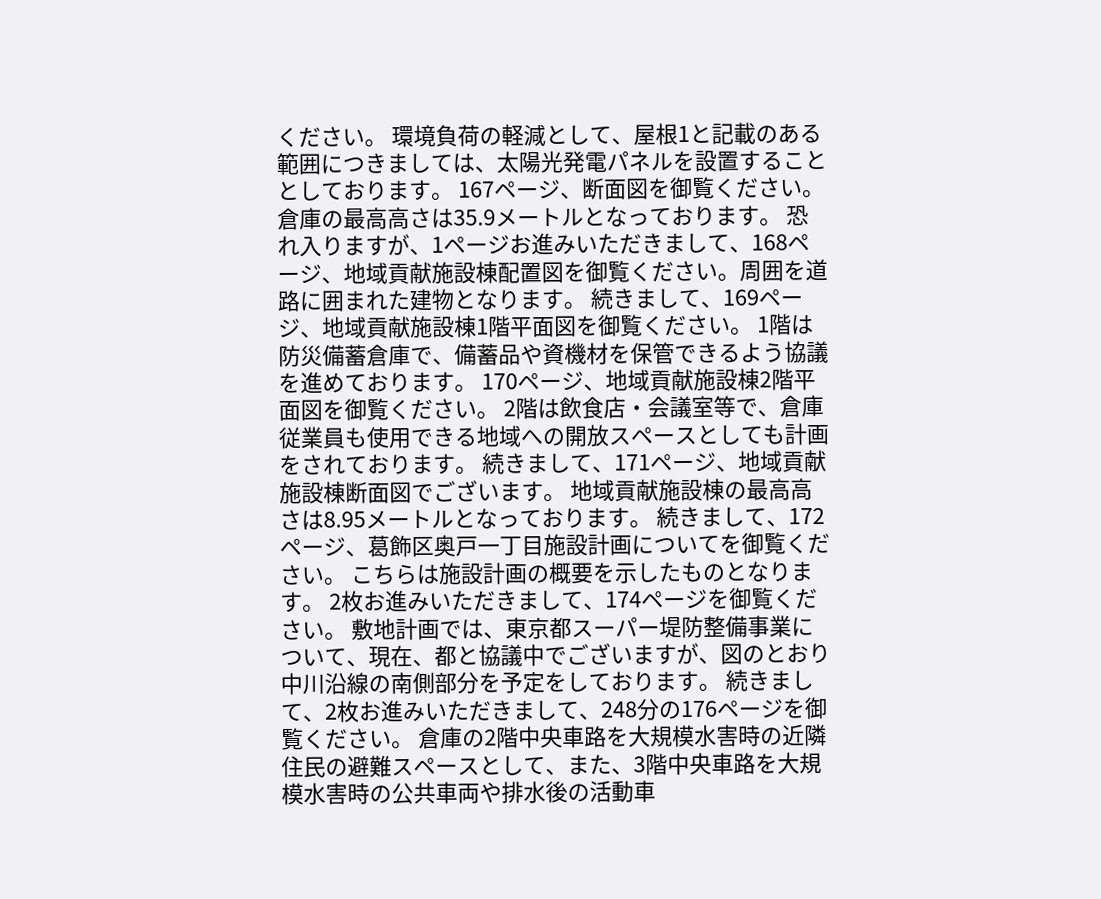ください。 環境負荷の軽減として、屋根1と記載のある範囲につきましては、太陽光発電パネルを設置することとしております。 167ページ、断面図を御覧ください。 倉庫の最高高さは35.9メートルとなっております。 恐れ入りますが、1ページお進みいただきまして、168ページ、地域貢献施設棟配置図を御覧ください。周囲を道路に囲まれた建物となります。 続きまして、169ページ、地域貢献施設棟1階平面図を御覧ください。 1階は防災備蓄倉庫で、備蓄品や資機材を保管できるよう協議を進めております。 170ページ、地域貢献施設棟2階平面図を御覧ください。 2階は飲食店・会議室等で、倉庫従業員も使用できる地域への開放スペースとしても計画をされております。 続きまして、171ページ、地域貢献施設棟断面図でございます。 地域貢献施設棟の最高高さは8.95メートルとなっております。 続きまして、172ページ、葛飾区奥戸一丁目施設計画についてを御覧ください。 こちらは施設計画の概要を示したものとなります。 2枚お進みいただきまして、174ページを御覧ください。 敷地計画では、東京都スーパー堤防整備事業について、現在、都と協議中でございますが、図のとおり中川沿線の南側部分を予定をしております。 続きまして、2枚お進みいただきまして、248分の176ページを御覧ください。 倉庫の2階中央車路を大規模水害時の近隣住民の避難スペースとして、また、3階中央車路を大規模水害時の公共車両や排水後の活動車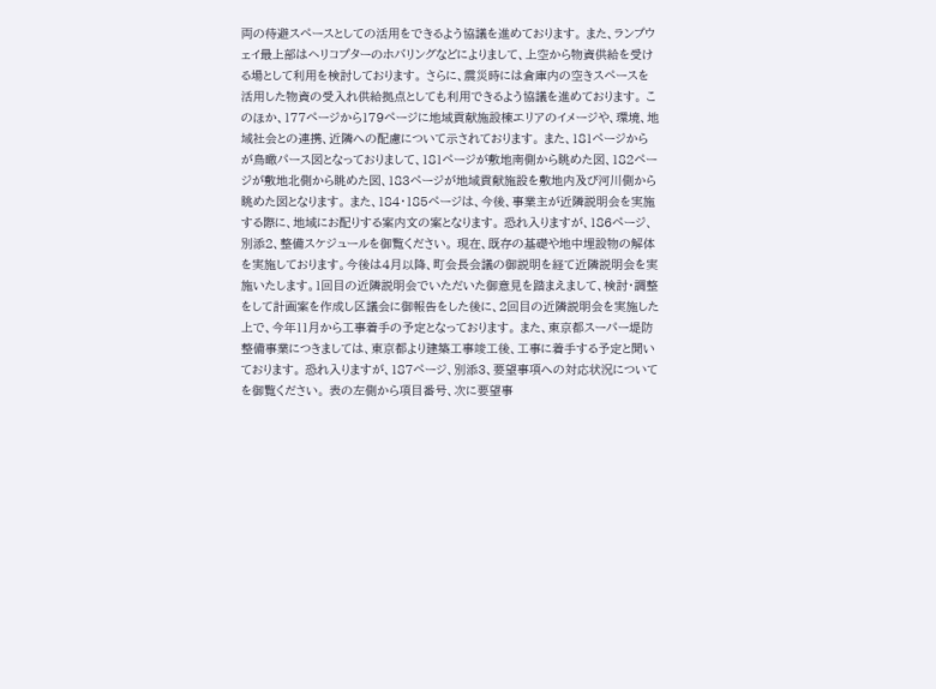両の待避スペースとしての活用をできるよう協議を進めております。 また、ランプウェイ最上部はヘリコプターのホバリングなどによりまして、上空から物資供給を受ける場として利用を検討しております。 さらに、震災時には倉庫内の空きスペースを活用した物資の受入れ供給拠点としても利用できるよう協議を進めております。 このほか、177ページから179ページに地域貢献施設棟エリアのイメージや、環境、地域社会との連携、近隣への配慮について示されております。 また、181ページからが鳥瞰パース図となっておりまして、181ページが敷地南側から眺めた図、182ページが敷地北側から眺めた図、183ページが地域貢献施設を敷地内及び河川側から眺めた図となります。 また、184・185ページは、今後、事業主が近隣説明会を実施する際に、地域にお配りする案内文の案となります。 恐れ入りますが、186ページ、別添2、整備スケジュールを御覧ください。 現在、既存の基礎や地中埋設物の解体を実施しております。今後は4月以降、町会長会議の御説明を経て近隣説明会を実施いたします。1回目の近隣説明会でいただいた御意見を踏まえまして、検討・調整をして計画案を作成し区議会に御報告をした後に、2回目の近隣説明会を実施した上で、今年11月から工事着手の予定となっております。 また、東京都スーパー堤防整備事業につきましては、東京都より建築工事竣工後、工事に着手する予定と聞いております。 恐れ入りますが、187ページ、別添3、要望事項への対応状況についてを御覧ください。 表の左側から項目番号、次に要望事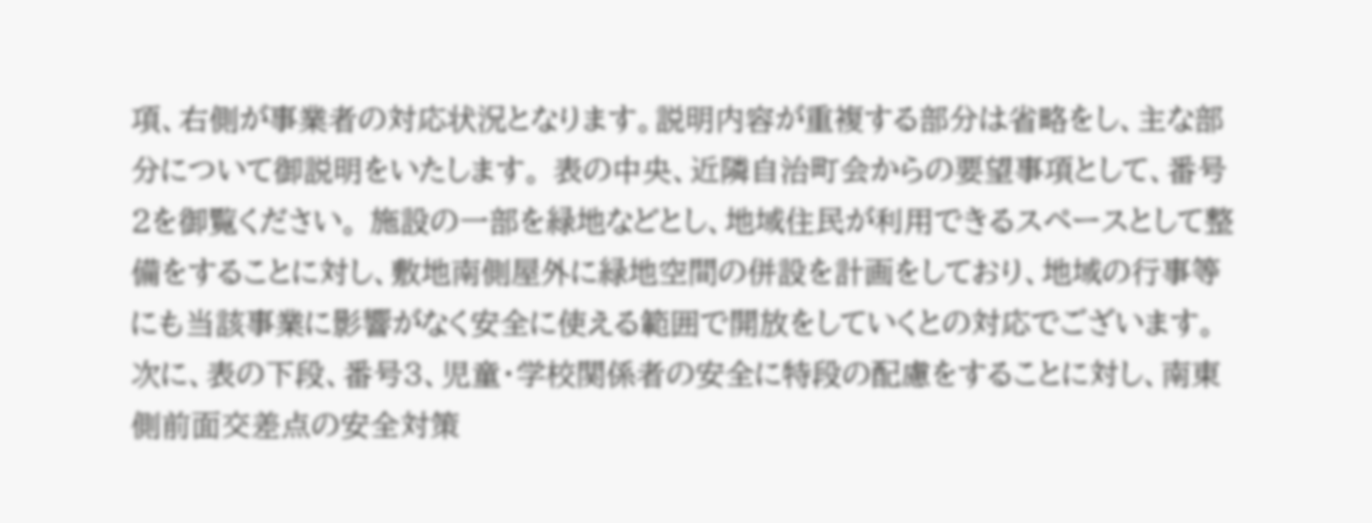項、右側が事業者の対応状況となります。説明内容が重複する部分は省略をし、主な部分について御説明をいたします。 表の中央、近隣自治町会からの要望事項として、番号2を御覧ください。 施設の一部を緑地などとし、地域住民が利用できるスペースとして整備をすることに対し、敷地南側屋外に緑地空間の併設を計画をしており、地域の行事等にも当該事業に影響がなく安全に使える範囲で開放をしていくとの対応でございます。 次に、表の下段、番号3、児童・学校関係者の安全に特段の配慮をすることに対し、南東側前面交差点の安全対策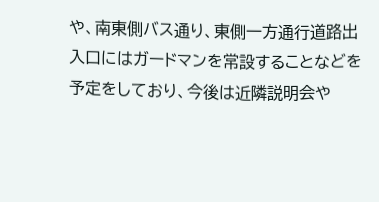や、南東側バス通り、東側一方通行道路出入口にはガードマンを常設することなどを予定をしており、今後は近隣説明会や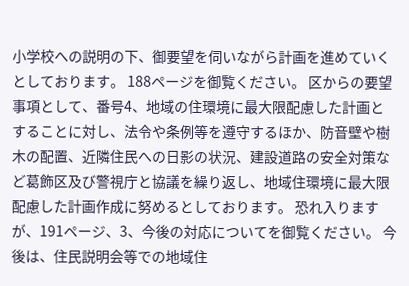小学校への説明の下、御要望を伺いながら計画を進めていくとしております。 188ページを御覧ください。 区からの要望事項として、番号4、地域の住環境に最大限配慮した計画とすることに対し、法令や条例等を遵守するほか、防音壁や樹木の配置、近隣住民への日影の状況、建設道路の安全対策など葛飾区及び警視庁と協議を繰り返し、地域住環境に最大限配慮した計画作成に努めるとしております。 恐れ入りますが、191ページ、3、今後の対応についてを御覧ください。 今後は、住民説明会等での地域住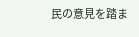民の意見を踏ま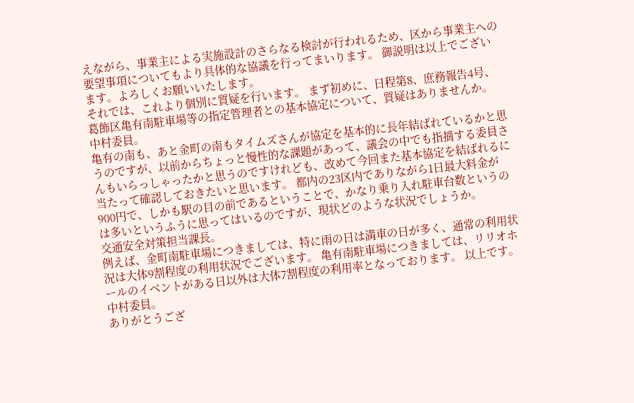えながら、事業主による実施設計のさらなる検討が行われるため、区から事業主への要望事項についてもより具体的な協議を行ってまいります。 御説明は以上でございます。よろしくお願いいたします。
それでは、これより個別に質疑を行います。 まず初めに、日程第8、庶務報告4号、葛飾区亀有南駐車場等の指定管理者との基本協定について、質疑はありませんか。 中村委員。
亀有の南も、あと金町の南もタイムズさんが協定を基本的に長年結ばれているかと思うのですが、以前からちょっと慢性的な課題があって、議会の中でも指摘する委員さんもいらっしゃったかと思うのですけれども、改めて今回また基本協定を結ばれるに当たって確認しておきたいと思います。 都内の23区内でありながら1日最大料金が900円で、しかも駅の目の前であるということで、かなり乗り入れ駐車台数というのは多いというふうに思ってはいるのですが、現状どのような状況でしょうか。
交通安全対策担当課長。
例えば、金町南駐車場につきましては、特に雨の日は満車の日が多く、通常の利用状況は大体9割程度の利用状況でございます。 亀有南駐車場につきましては、リリオホールのイベントがある日以外は大体7割程度の利用率となっております。 以上です。
中村委員。
ありがとうござ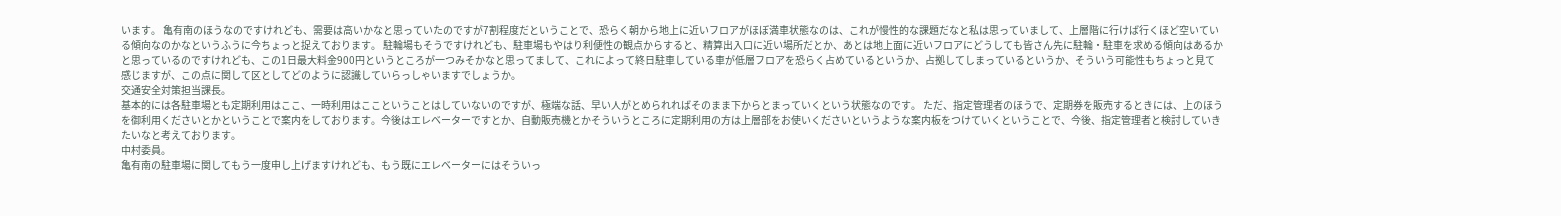います。 亀有南のほうなのですけれども、需要は高いかなと思っていたのですが7割程度だということで、恐らく朝から地上に近いフロアがほぼ満車状態なのは、これが慢性的な課題だなと私は思っていまして、上層階に行けば行くほど空いている傾向なのかなというふうに今ちょっと捉えております。 駐輪場もそうですけれども、駐車場もやはり利便性の観点からすると、精算出入口に近い場所だとか、あとは地上面に近いフロアにどうしても皆さん先に駐輪・駐車を求める傾向はあるかと思っているのですけれども、この1日最大料金900円というところが一つみそかなと思ってまして、これによって終日駐車している車が低層フロアを恐らく占めているというか、占拠してしまっているというか、そういう可能性もちょっと見て感じますが、この点に関して区としてどのように認識していらっしゃいますでしょうか。
交通安全対策担当課長。
基本的には各駐車場とも定期利用はここ、一時利用はここということはしていないのですが、極端な話、早い人がとめられればそのまま下からとまっていくという状態なのです。 ただ、指定管理者のほうで、定期券を販売するときには、上のほうを御利用くださいとかということで案内をしております。今後はエレベーターですとか、自動販売機とかそういうところに定期利用の方は上層部をお使いくださいというような案内板をつけていくということで、今後、指定管理者と検討していきたいなと考えております。
中村委員。
亀有南の駐車場に関してもう一度申し上げますけれども、もう既にエレベーターにはそういっ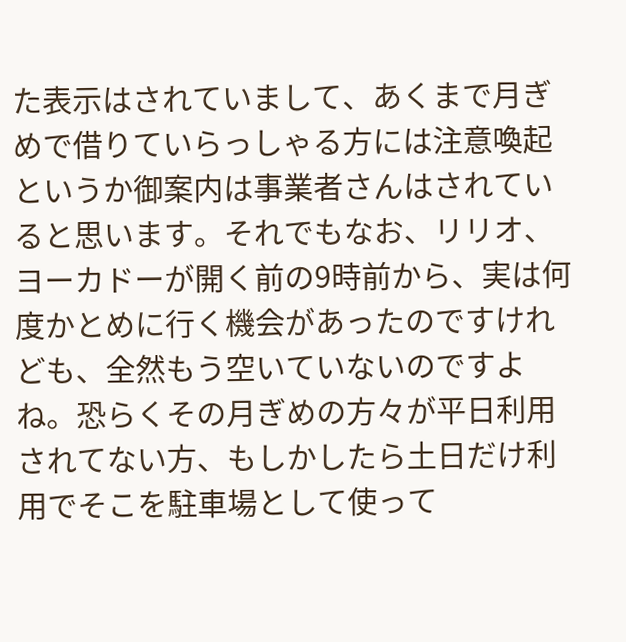た表示はされていまして、あくまで月ぎめで借りていらっしゃる方には注意喚起というか御案内は事業者さんはされていると思います。それでもなお、リリオ、ヨーカドーが開く前の9時前から、実は何度かとめに行く機会があったのですけれども、全然もう空いていないのですよね。恐らくその月ぎめの方々が平日利用されてない方、もしかしたら土日だけ利用でそこを駐車場として使って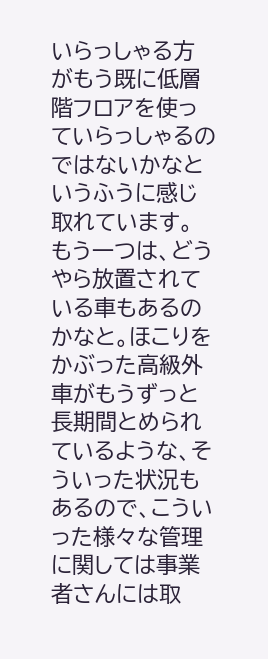いらっしゃる方がもう既に低層階フロアを使っていらっしゃるのではないかなというふうに感じ取れています。 もう一つは、どうやら放置されている車もあるのかなと。ほこりをかぶった高級外車がもうずっと長期間とめられているような、そういった状況もあるので、こういった様々な管理に関しては事業者さんには取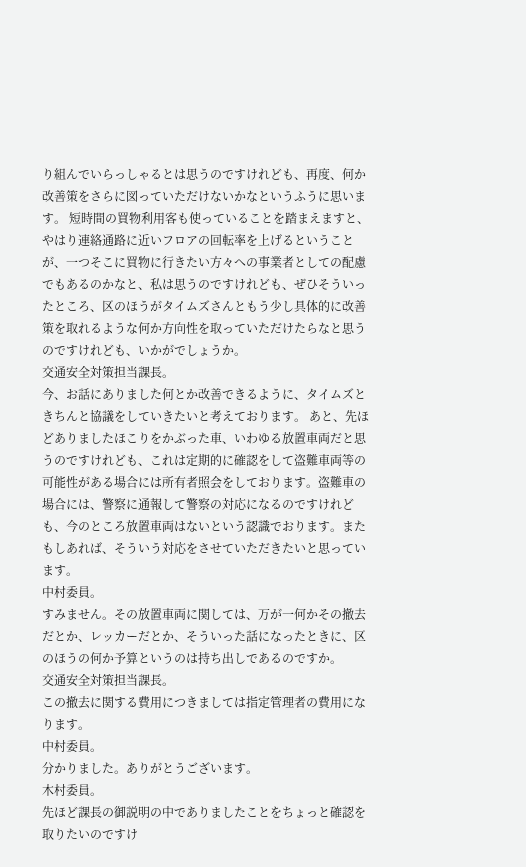り組んでいらっしゃるとは思うのですけれども、再度、何か改善策をさらに図っていただけないかなというふうに思います。 短時間の買物利用客も使っていることを踏まえますと、やはり連絡通路に近いフロアの回転率を上げるということが、一つそこに買物に行きたい方々への事業者としての配慮でもあるのかなと、私は思うのですけれども、ぜひそういったところ、区のほうがタイムズさんともう少し具体的に改善策を取れるような何か方向性を取っていただけたらなと思うのですけれども、いかがでしょうか。
交通安全対策担当課長。
今、お話にありました何とか改善できるように、タイムズときちんと協議をしていきたいと考えております。 あと、先ほどありましたほこりをかぶった車、いわゆる放置車両だと思うのですけれども、これは定期的に確認をして盗難車両等の可能性がある場合には所有者照会をしております。盗難車の場合には、警察に通報して警察の対応になるのですけれども、今のところ放置車両はないという認識でおります。またもしあれば、そういう対応をさせていただきたいと思っています。
中村委員。
すみません。その放置車両に関しては、万が一何かその撤去だとか、レッカーだとか、そういった話になったときに、区のほうの何か予算というのは持ち出しであるのですか。
交通安全対策担当課長。
この撤去に関する費用につきましては指定管理者の費用になります。
中村委員。
分かりました。ありがとうございます。
木村委員。
先ほど課長の御説明の中でありましたことをちょっと確認を取りたいのですけ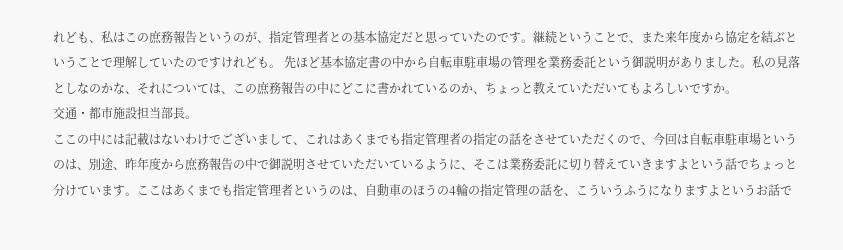れども、私はこの庶務報告というのが、指定管理者との基本協定だと思っていたのです。継続ということで、また来年度から協定を結ぶということで理解していたのですけれども。 先ほど基本協定書の中から自転車駐車場の管理を業務委託という御説明がありました。私の見落としなのかな、それについては、この庶務報告の中にどこに書かれているのか、ちょっと教えていただいてもよろしいですか。
交通・都市施設担当部長。
ここの中には記載はないわけでございまして、これはあくまでも指定管理者の指定の話をさせていただくので、今回は自転車駐車場というのは、別途、昨年度から庶務報告の中で御説明させていただいているように、そこは業務委託に切り替えていきますよという話でちょっと分けています。ここはあくまでも指定管理者というのは、自動車のほうの4輪の指定管理の話を、こういうふうになりますよというお話で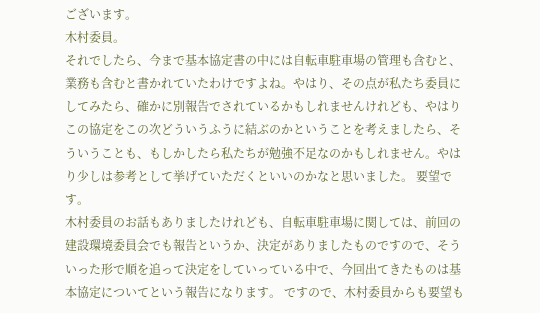ございます。
木村委員。
それでしたら、今まで基本協定書の中には自転車駐車場の管理も含むと、業務も含むと書かれていたわけですよね。やはり、その点が私たち委員にしてみたら、確かに別報告でされているかもしれませんけれども、やはりこの協定をこの次どういうふうに結ぶのかということを考えましたら、そういうことも、もしかしたら私たちが勉強不足なのかもしれません。やはり少しは参考として挙げていただくといいのかなと思いました。 要望です。
木村委員のお話もありましたけれども、自転車駐車場に関しては、前回の建設環境委員会でも報告というか、決定がありましたものですので、そういった形で順を追って決定をしていっている中で、今回出てきたものは基本協定についてという報告になります。 ですので、木村委員からも要望も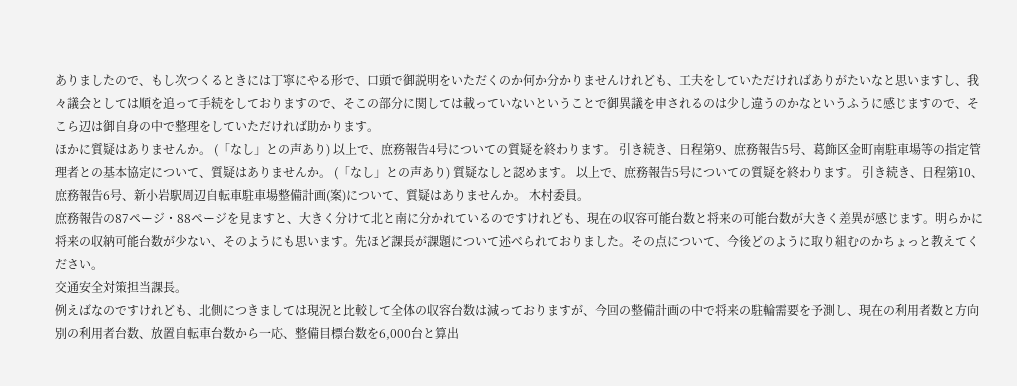ありましたので、もし次つくるときには丁寧にやる形で、口頭で御説明をいただくのか何か分かりませんけれども、工夫をしていただければありがたいなと思いますし、我々議会としては順を追って手続をしておりますので、そこの部分に関しては載っていないということで御異議を申されるのは少し違うのかなというふうに感じますので、そこら辺は御自身の中で整理をしていただければ助かります。
ほかに質疑はありませんか。 (「なし」との声あり) 以上で、庶務報告4号についての質疑を終わります。 引き続き、日程第9、庶務報告5号、葛飾区金町南駐車場等の指定管理者との基本協定について、質疑はありませんか。 (「なし」との声あり) 質疑なしと認めます。 以上で、庶務報告5号についての質疑を終わります。 引き続き、日程第10、庶務報告6号、新小岩駅周辺自転車駐車場整備計画(案)について、質疑はありませんか。 木村委員。
庶務報告の87ページ・88ページを見ますと、大きく分けて北と南に分かれているのですけれども、現在の収容可能台数と将来の可能台数が大きく差異が感じます。明らかに将来の収納可能台数が少ない、そのようにも思います。先ほど課長が課題について述べられておりました。その点について、今後どのように取り組むのかちょっと教えてください。
交通安全対策担当課長。
例えばなのですけれども、北側につきましては現況と比較して全体の収容台数は減っておりますが、今回の整備計画の中で将来の駐輪需要を予測し、現在の利用者数と方向別の利用者台数、放置自転車台数から一応、整備目標台数を6,000台と算出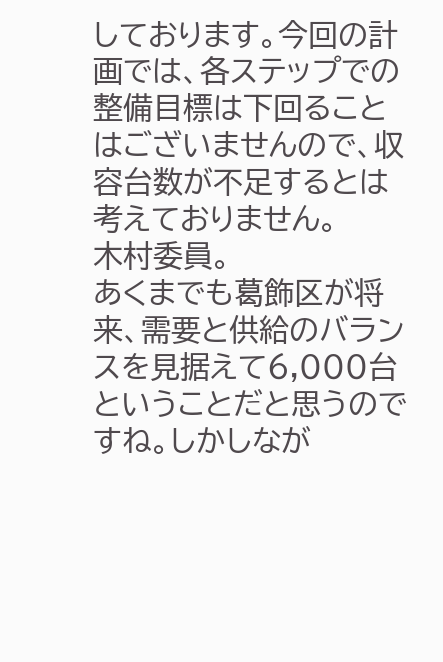しております。今回の計画では、各ステップでの整備目標は下回ることはございませんので、収容台数が不足するとは考えておりません。
木村委員。
あくまでも葛飾区が将来、需要と供給のバランスを見据えて6,000台ということだと思うのですね。しかしなが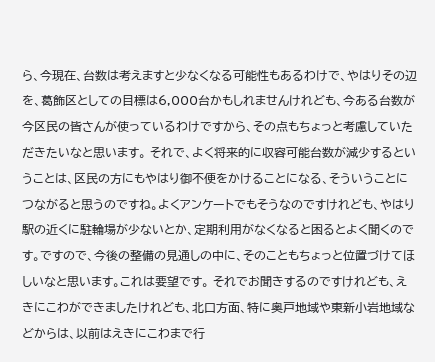ら、今現在、台数は考えますと少なくなる可能性もあるわけで、やはりその辺を、葛飾区としての目標は6,000台かもしれませんけれども、今ある台数が今区民の皆さんが使っているわけですから、その点もちょっと考慮していただきたいなと思います。 それで、よく将来的に収容可能台数が減少するということは、区民の方にもやはり御不便をかけることになる、そういうことにつながると思うのですね。よくアンケートでもそうなのですけれども、やはり駅の近くに駐輪場が少ないとか、定期利用がなくなると困るとよく聞くのです。ですので、今後の整備の見通しの中に、そのこともちょっと位置づけてほしいなと思います。これは要望です。 それでお聞きするのですけれども、えきにこわができましたけれども、北口方面、特に奥戸地域や東新小岩地域などからは、以前はえきにこわまで行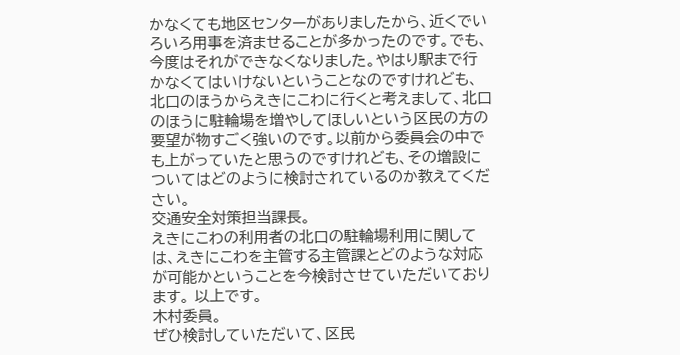かなくても地区センターがありましたから、近くでいろいろ用事を済ませることが多かったのです。でも、今度はそれができなくなりました。やはり駅まで行かなくてはいけないということなのですけれども、北口のほうからえきにこわに行くと考えまして、北口のほうに駐輪場を増やしてほしいという区民の方の要望が物すごく強いのです。以前から委員会の中でも上がっていたと思うのですけれども、その増設についてはどのように検討されているのか教えてください。
交通安全対策担当課長。
えきにこわの利用者の北口の駐輪場利用に関しては、えきにこわを主管する主管課とどのような対応が可能かということを今検討させていただいております。 以上です。
木村委員。
ぜひ検討していただいて、区民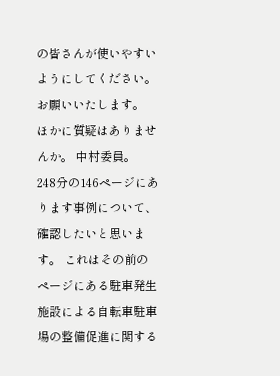の皆さんが使いやすいようにしてください。お願いいたします。
ほかに質疑はありませんか。 中村委員。
248分の146ページにあります事例について、確認したいと思います。 これはその前のページにある駐車発生施設による自転車駐車場の整備促進に関する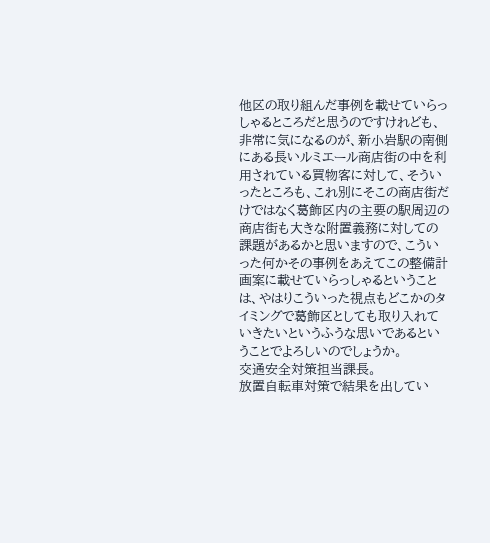他区の取り組んだ事例を載せていらっしゃるところだと思うのですけれども、非常に気になるのが、新小岩駅の南側にある長いルミエール商店街の中を利用されている買物客に対して、そういったところも、これ別にそこの商店街だけではなく葛飾区内の主要の駅周辺の商店街も大きな附置義務に対しての課題があるかと思いますので、こういった何かその事例をあえてこの整備計画案に載せていらっしゃるということは、やはりこういった視点もどこかのタイミングで葛飾区としても取り入れていきたいというふうな思いであるということでよろしいのでしょうか。
交通安全対策担当課長。
放置自転車対策で結果を出してい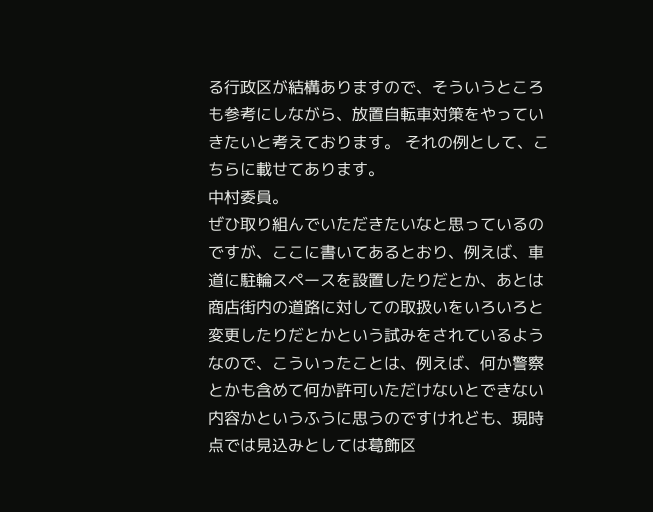る行政区が結構ありますので、そういうところも参考にしながら、放置自転車対策をやっていきたいと考えております。 それの例として、こちらに載せてあります。
中村委員。
ぜひ取り組んでいただきたいなと思っているのですが、ここに書いてあるとおり、例えば、車道に駐輪スペースを設置したりだとか、あとは商店街内の道路に対しての取扱いをいろいろと変更したりだとかという試みをされているようなので、こういったことは、例えば、何か警察とかも含めて何か許可いただけないとできない内容かというふうに思うのですけれども、現時点では見込みとしては葛飾区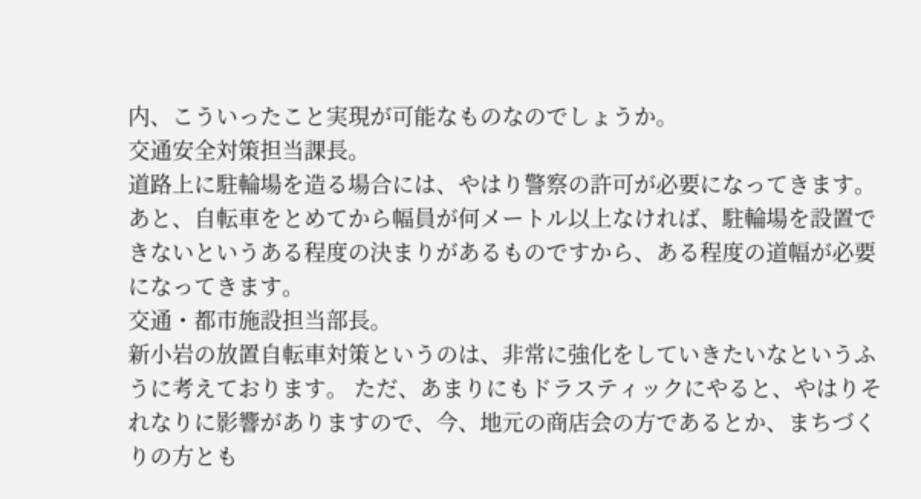内、こういったこと実現が可能なものなのでしょうか。
交通安全対策担当課長。
道路上に駐輪場を造る場合には、やはり警察の許可が必要になってきます。 あと、自転車をとめてから幅員が何メートル以上なければ、駐輪場を設置できないというある程度の決まりがあるものですから、ある程度の道幅が必要になってきます。
交通・都市施設担当部長。
新小岩の放置自転車対策というのは、非常に強化をしていきたいなというふうに考えております。 ただ、あまりにもドラスティックにやると、やはりそれなりに影響がありますので、今、地元の商店会の方であるとか、まちづくりの方とも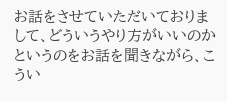お話をさせていただいておりまして、どういうやり方がいいのかというのをお話を聞きながら、こうい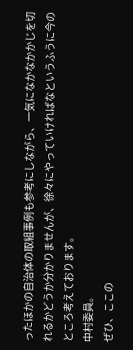ったほかの自治体の取組事例も参考にしながら、一気になかなかかじを切れるかどうか分かりませんが、徐々にやっていければなというふうに今のところ考えております。
中村委員。
ぜひ、ここの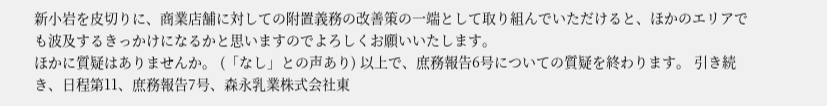新小岩を皮切りに、商業店舗に対しての附置義務の改善策の一端として取り組んでいただけると、ほかのエリアでも波及するきっかけになるかと思いますのでよろしくお願いいたします。
ほかに質疑はありませんか。 (「なし」との声あり) 以上で、庶務報告6号についての質疑を終わります。 引き続き、日程第11、庶務報告7号、森永乳業株式会社東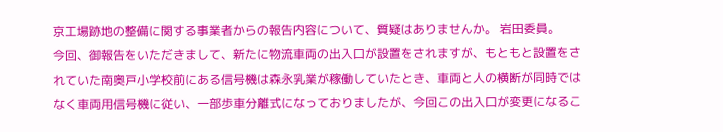京工場跡地の整備に関する事業者からの報告内容について、質疑はありませんか。 岩田委員。
今回、御報告をいただきまして、新たに物流車両の出入口が設置をされますが、もともと設置をされていた南奥戸小学校前にある信号機は森永乳業が稼働していたとき、車両と人の横断が同時ではなく車両用信号機に従い、一部歩車分離式になっておりましたが、今回この出入口が変更になるこ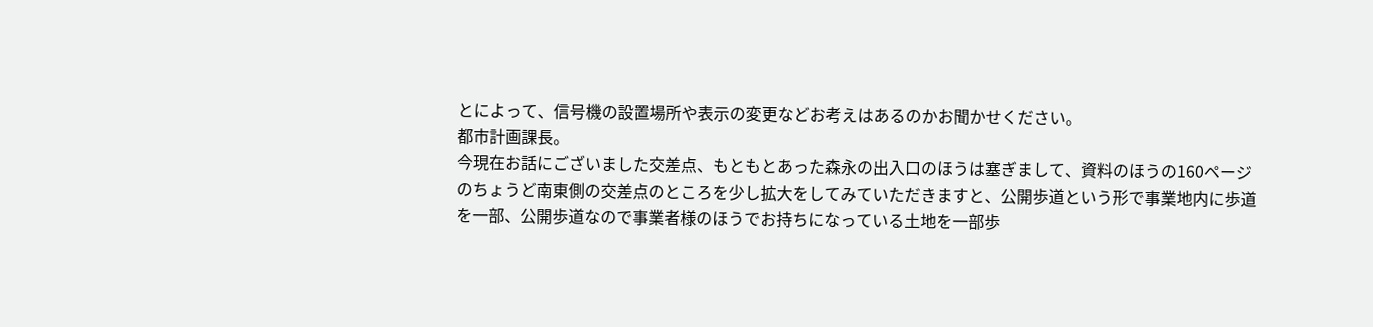とによって、信号機の設置場所や表示の変更などお考えはあるのかお聞かせください。
都市計画課長。
今現在お話にございました交差点、もともとあった森永の出入口のほうは塞ぎまして、資料のほうの160ページのちょうど南東側の交差点のところを少し拡大をしてみていただきますと、公開歩道という形で事業地内に歩道を一部、公開歩道なので事業者様のほうでお持ちになっている土地を一部歩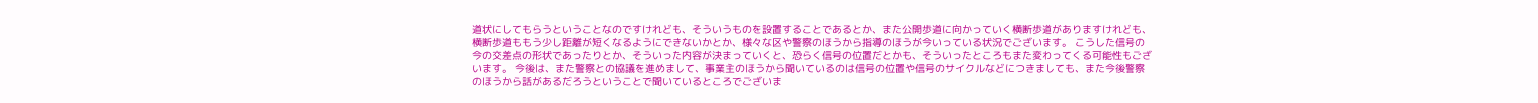道状にしてもらうということなのですけれども、そういうものを設置することであるとか、また公開歩道に向かっていく横断歩道がありますけれども、横断歩道ももう少し距離が短くなるようにできないかとか、様々な区や警察のほうから指導のほうが今いっている状況でございます。 こうした信号の今の交差点の形状であったりとか、そういった内容が決まっていくと、恐らく信号の位置だとかも、そういったところもまた変わってくる可能性もございます。 今後は、また警察との協議を進めまして、事業主のほうから聞いているのは信号の位置や信号のサイクルなどにつきましても、また今後警察のほうから話があるだろうということで聞いているところでございま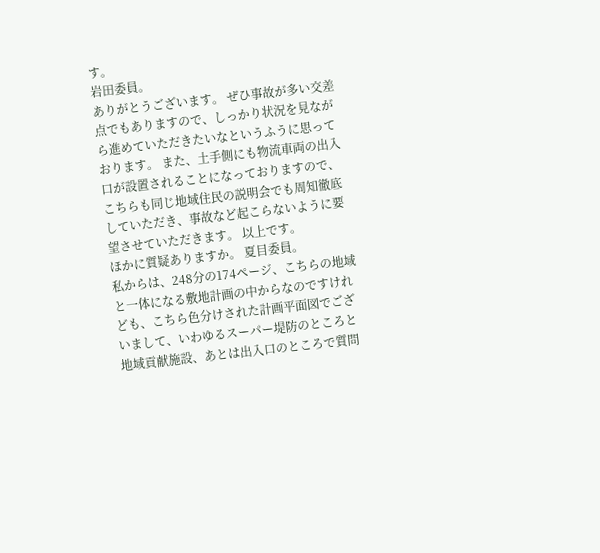す。
岩田委員。
ありがとうございます。 ぜひ事故が多い交差点でもありますので、しっかり状況を見ながら進めていただきたいなというふうに思っております。 また、土手側にも物流車両の出入口が設置されることになっておりますので、こちらも同じ地域住民の説明会でも周知徹底していただき、事故など起こらないように要望させていただきます。 以上です。
ほかに質疑ありますか。 夏目委員。
私からは、248分の174ページ、こちらの地域と一体になる敷地計画の中からなのですけれども、こちら色分けされた計画平面図でございまして、いわゆるスーパー堤防のところと地域貢献施設、あとは出入口のところで質問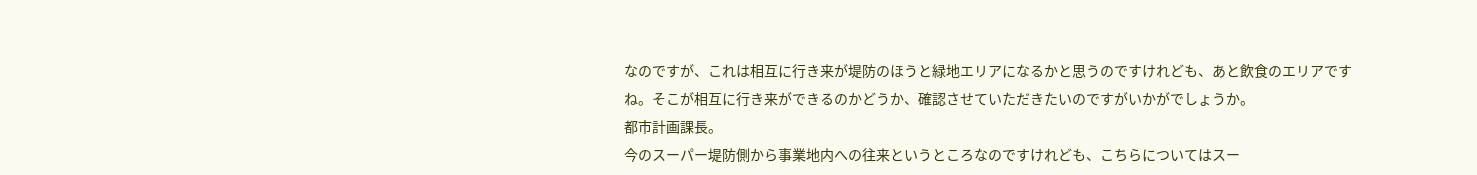なのですが、これは相互に行き来が堤防のほうと緑地エリアになるかと思うのですけれども、あと飲食のエリアですね。そこが相互に行き来ができるのかどうか、確認させていただきたいのですがいかがでしょうか。
都市計画課長。
今のスーパー堤防側から事業地内への往来というところなのですけれども、こちらについてはスー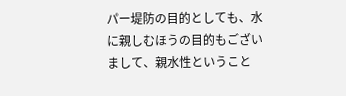パー堤防の目的としても、水に親しむほうの目的もございまして、親水性ということ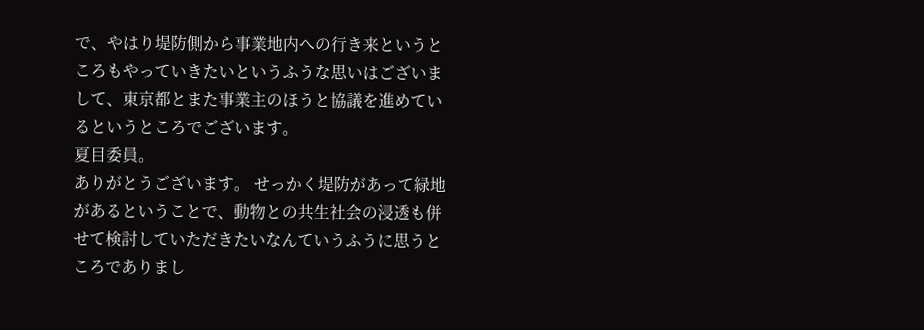で、やはり堤防側から事業地内への行き来というところもやっていきたいというふうな思いはございまして、東京都とまた事業主のほうと協議を進めているというところでございます。
夏目委員。
ありがとうございます。 せっかく堤防があって緑地があるということで、動物との共生社会の浸透も併せて検討していただきたいなんていうふうに思うところでありまし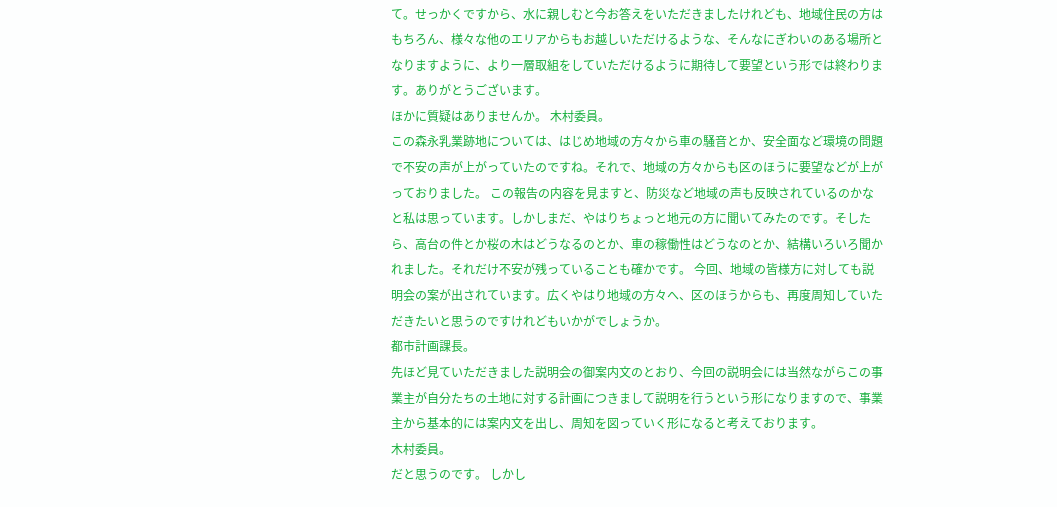て。せっかくですから、水に親しむと今お答えをいただきましたけれども、地域住民の方はもちろん、様々な他のエリアからもお越しいただけるような、そんなにぎわいのある場所となりますように、より一層取組をしていただけるように期待して要望という形では終わります。ありがとうございます。
ほかに質疑はありませんか。 木村委員。
この森永乳業跡地については、はじめ地域の方々から車の騒音とか、安全面など環境の問題で不安の声が上がっていたのですね。それで、地域の方々からも区のほうに要望などが上がっておりました。 この報告の内容を見ますと、防災など地域の声も反映されているのかなと私は思っています。しかしまだ、やはりちょっと地元の方に聞いてみたのです。そしたら、高台の件とか桜の木はどうなるのとか、車の稼働性はどうなのとか、結構いろいろ聞かれました。それだけ不安が残っていることも確かです。 今回、地域の皆様方に対しても説明会の案が出されています。広くやはり地域の方々へ、区のほうからも、再度周知していただきたいと思うのですけれどもいかがでしょうか。
都市計画課長。
先ほど見ていただきました説明会の御案内文のとおり、今回の説明会には当然ながらこの事業主が自分たちの土地に対する計画につきまして説明を行うという形になりますので、事業主から基本的には案内文を出し、周知を図っていく形になると考えております。
木村委員。
だと思うのです。 しかし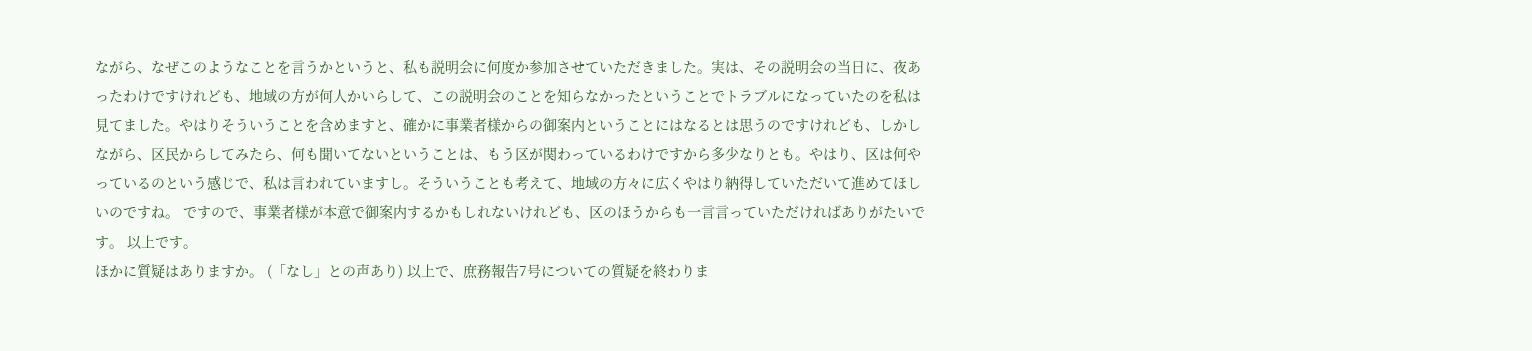ながら、なぜこのようなことを言うかというと、私も説明会に何度か参加させていただきました。実は、その説明会の当日に、夜あったわけですけれども、地域の方が何人かいらして、この説明会のことを知らなかったということでトラブルになっていたのを私は見てました。やはりそういうことを含めますと、確かに事業者様からの御案内ということにはなるとは思うのですけれども、しかしながら、区民からしてみたら、何も聞いてないということは、もう区が関わっているわけですから多少なりとも。やはり、区は何やっているのという感じで、私は言われていますし。そういうことも考えて、地域の方々に広くやはり納得していただいて進めてほしいのですね。 ですので、事業者様が本意で御案内するかもしれないけれども、区のほうからも一言言っていただければありがたいです。 以上です。
ほかに質疑はありますか。 (「なし」との声あり) 以上で、庶務報告7号についての質疑を終わりま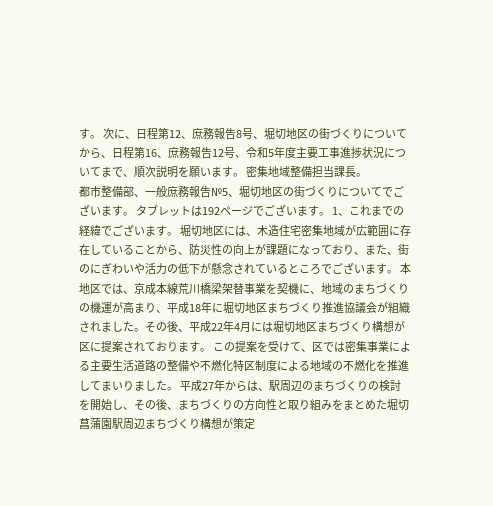す。 次に、日程第12、庶務報告8号、堀切地区の街づくりについてから、日程第16、庶務報告12号、令和5年度主要工事進捗状況についてまで、順次説明を願います。 密集地域整備担当課長。
都市整備部、一般庶務報告№5、堀切地区の街づくりについてでございます。 タブレットは192ページでございます。 1、これまでの経緯でございます。 堀切地区には、木造住宅密集地域が広範囲に存在していることから、防災性の向上が課題になっており、また、街のにぎわいや活力の低下が懸念されているところでございます。 本地区では、京成本線荒川橋梁架替事業を契機に、地域のまちづくりの機運が高まり、平成18年に堀切地区まちづくり推進協議会が組織されました。その後、平成22年4月には堀切地区まちづくり構想が区に提案されております。 この提案を受けて、区では密集事業による主要生活道路の整備や不燃化特区制度による地域の不燃化を推進してまいりました。 平成27年からは、駅周辺のまちづくりの検討を開始し、その後、まちづくりの方向性と取り組みをまとめた堀切菖蒲園駅周辺まちづくり構想が策定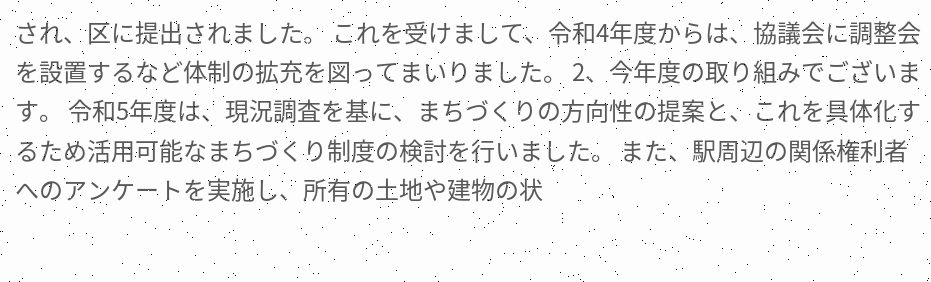され、区に提出されました。 これを受けまして、令和4年度からは、協議会に調整会を設置するなど体制の拡充を図ってまいりました。 2、今年度の取り組みでございます。 令和5年度は、現況調査を基に、まちづくりの方向性の提案と、これを具体化するため活用可能なまちづくり制度の検討を行いました。 また、駅周辺の関係権利者へのアンケートを実施し、所有の土地や建物の状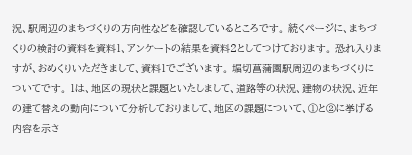況、駅周辺のまちづくりの方向性などを確認しているところです。 続くページに、まちづくりの検討の資料を資料1、アンケートの結果を資料2としてつけております。 恐れ入りますが、おめくりいただきまして、資料1でございます。 堀切菖蒲園駅周辺のまちづくりについてです。 1は、地区の現状と課題といたしまして、道路等の状況、建物の状況、近年の建て替えの動向について分析しておりまして、地区の課題について、①と②に挙げる内容を示さ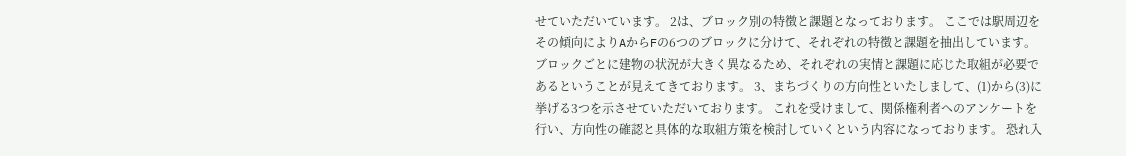せていただいています。 2は、ブロック別の特徴と課題となっております。 ここでは駅周辺をその傾向によりAからFの6つのブロックに分けて、それぞれの特徴と課題を抽出しています。ブロックごとに建物の状況が大きく異なるため、それぞれの実情と課題に応じた取組が必要であるということが見えてきております。 3、まちづくりの方向性といたしまして、(1)から(3)に挙げる3つを示させていただいております。 これを受けまして、関係権利者へのアンケートを行い、方向性の確認と具体的な取組方策を検討していくという内容になっております。 恐れ入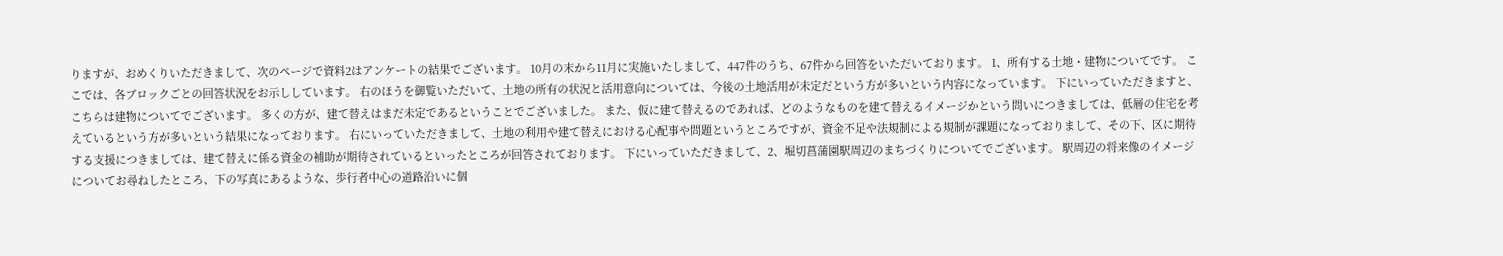りますが、おめくりいただきまして、次のページで資料2はアンケートの結果でございます。 10月の末から11月に実施いたしまして、447件のうち、67件から回答をいただいております。 1、所有する土地・建物についてです。 ここでは、各ブロックごとの回答状況をお示ししています。 右のほうを御覧いただいて、土地の所有の状況と活用意向については、今後の土地活用が未定だという方が多いという内容になっています。 下にいっていただきますと、こちらは建物についてでございます。 多くの方が、建て替えはまだ未定であるということでございました。 また、仮に建て替えるのであれば、どのようなものを建て替えるイメージかという問いにつきましては、低層の住宅を考えているという方が多いという結果になっております。 右にいっていただきまして、土地の利用や建て替えにおける心配事や問題というところですが、資金不足や法規制による規制が課題になっておりまして、その下、区に期待する支援につきましては、建て替えに係る資金の補助が期待されているといったところが回答されております。 下にいっていただきまして、2、堀切菖蒲園駅周辺のまちづくりについてでございます。 駅周辺の将来像のイメージについてお尋ねしたところ、下の写真にあるような、歩行者中心の道路沿いに個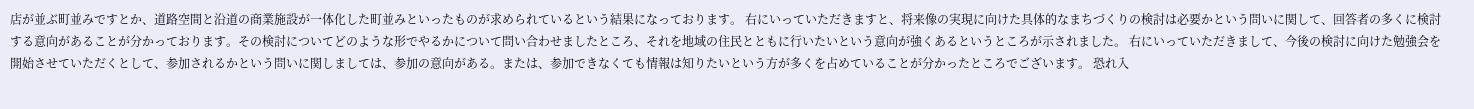店が並ぶ町並みですとか、道路空間と沿道の商業施設が一体化した町並みといったものが求められているという結果になっております。 右にいっていただきますと、将来像の実現に向けた具体的なまちづくりの検討は必要かという問いに関して、回答者の多くに検討する意向があることが分かっております。その検討についてどのような形でやるかについて問い合わせましたところ、それを地域の住民とともに行いたいという意向が強くあるというところが示されました。 右にいっていただきまして、今後の検討に向けた勉強会を開始させていただくとして、参加されるかという問いに関しましては、参加の意向がある。または、参加できなくても情報は知りたいという方が多くを占めていることが分かったところでございます。 恐れ入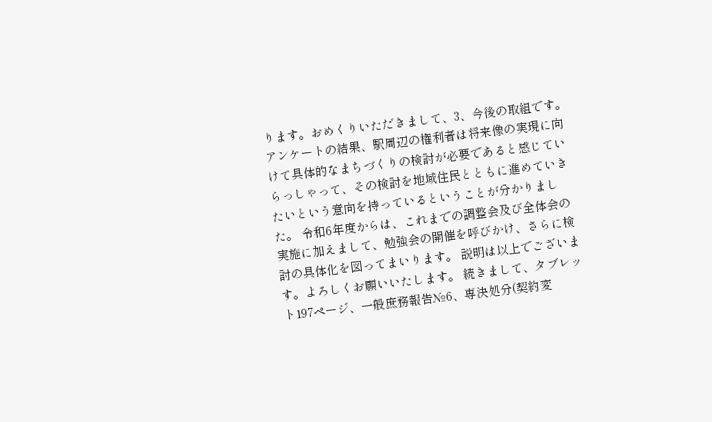ります。おめくりいただきまして、3、今後の取組です。 アンケートの結果、駅周辺の権利者は将来像の実現に向けて具体的なまちづくりの検討が必要であると感じていらっしゃって、その検討を地域住民とともに進めていきたいという意向を持っているということが分かりました。 令和6年度からは、これまでの調整会及び全体会の実施に加えまして、勉強会の開催を呼びかけ、さらに検討の具体化を図ってまいります。 説明は以上でございます。よろしくお願いいたします。 続きまして、タブレット197ページ、一般庶務報告№6、専決処分(契約変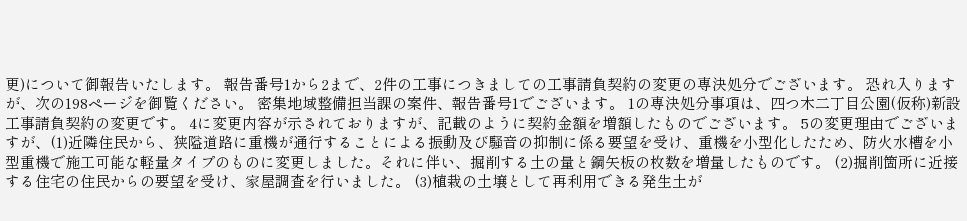更)について御報告いたします。 報告番号1から2まで、2件の工事につきましての工事請負契約の変更の専決処分でございます。 恐れ入りますが、次の198ページを御覧ください。 密集地域整備担当課の案件、報告番号1でございます。 1の専決処分事項は、四つ木二丁目公園(仮称)新設工事請負契約の変更です。 4に変更内容が示されておりますが、記載のように契約金額を増額したものでございます。 5の変更理由でございますが、(1)近隣住民から、狭隘道路に重機が通行することによる振動及び騒音の抑制に係る要望を受け、重機を小型化したため、防火水槽を小型重機で施工可能な軽量タイプのものに変更しました。それに伴い、掘削する土の量と鋼矢板の枚数を増量したものです。 (2)掘削箇所に近接する住宅の住民からの要望を受け、家屋調査を行いました。 (3)植栽の土壌として再利用できる発生土が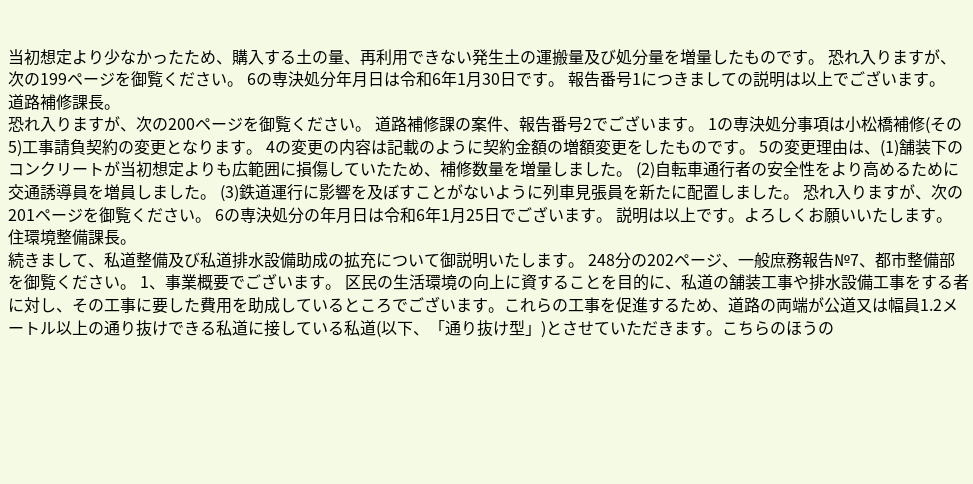当初想定より少なかったため、購入する土の量、再利用できない発生土の運搬量及び処分量を増量したものです。 恐れ入りますが、次の199ページを御覧ください。 6の専決処分年月日は令和6年1月30日です。 報告番号1につきましての説明は以上でございます。
道路補修課長。
恐れ入りますが、次の200ページを御覧ください。 道路補修課の案件、報告番号2でございます。 1の専決処分事項は小松橋補修(その5)工事請負契約の変更となります。 4の変更の内容は記載のように契約金額の増額変更をしたものです。 5の変更理由は、(1)舗装下のコンクリートが当初想定よりも広範囲に損傷していたため、補修数量を増量しました。 (2)自転車通行者の安全性をより高めるために交通誘導員を増員しました。 (3)鉄道運行に影響を及ぼすことがないように列車見張員を新たに配置しました。 恐れ入りますが、次の201ページを御覧ください。 6の専決処分の年月日は令和6年1月25日でございます。 説明は以上です。よろしくお願いいたします。
住環境整備課長。
続きまして、私道整備及び私道排水設備助成の拡充について御説明いたします。 248分の202ページ、一般庶務報告№7、都市整備部を御覧ください。 1、事業概要でございます。 区民の生活環境の向上に資することを目的に、私道の舗装工事や排水設備工事をする者に対し、その工事に要した費用を助成しているところでございます。これらの工事を促進するため、道路の両端が公道又は幅員1.2メートル以上の通り抜けできる私道に接している私道(以下、「通り抜け型」)とさせていただきます。こちらのほうの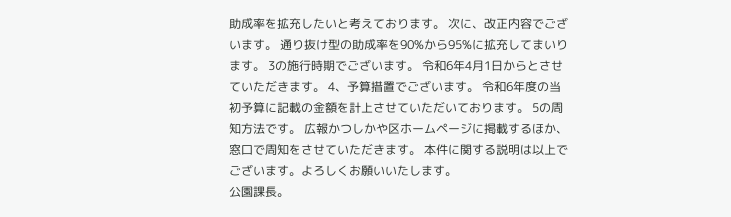助成率を拡充したいと考えております。 次に、改正内容でございます。 通り抜け型の助成率を90%から95%に拡充してまいります。 3の施行時期でございます。 令和6年4月1日からとさせていただきます。 4、予算措置でございます。 令和6年度の当初予算に記載の金額を計上させていただいております。 5の周知方法です。 広報かつしかや区ホームページに掲載するほか、窓口で周知をさせていただきます。 本件に関する説明は以上でございます。よろしくお願いいたします。
公園課長。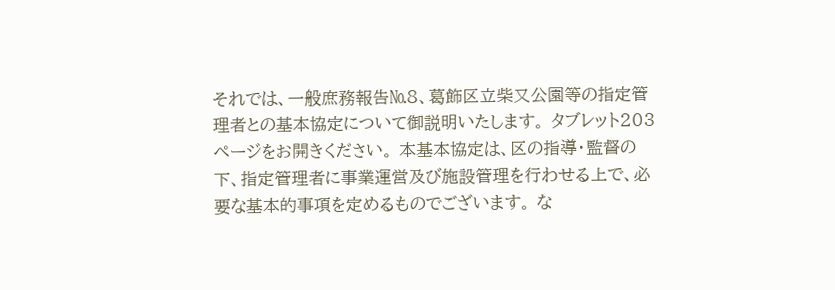それでは、一般庶務報告№8、葛飾区立柴又公園等の指定管理者との基本協定について御説明いたします。 タブレット203ページをお開きください。 本基本協定は、区の指導・監督の下、指定管理者に事業運営及び施設管理を行わせる上で、必要な基本的事項を定めるものでございます。 な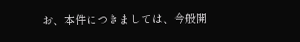お、本件につきましては、今般開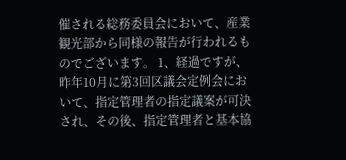催される総務委員会において、産業観光部から同様の報告が行われるものでございます。 1、経過ですが、昨年10月に第3回区議会定例会において、指定管理者の指定議案が可決され、その後、指定管理者と基本協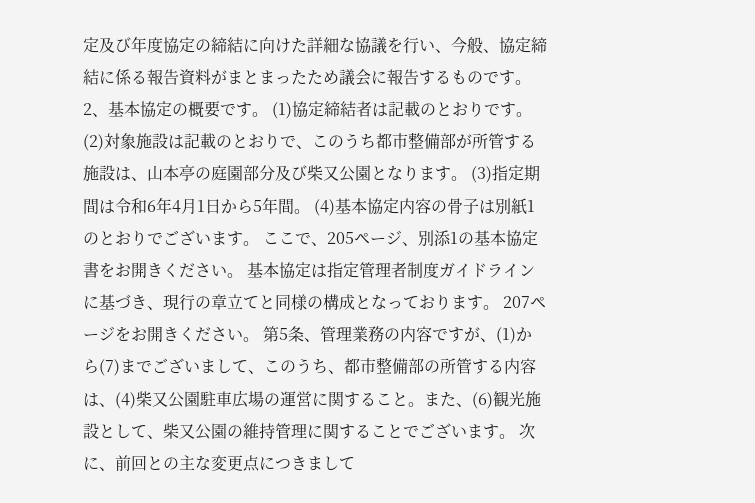定及び年度協定の締結に向けた詳細な協議を行い、今般、協定締結に係る報告資料がまとまったため議会に報告するものです。 2、基本協定の概要です。 (1)協定締結者は記載のとおりです。 (2)対象施設は記載のとおりで、このうち都市整備部が所管する施設は、山本亭の庭園部分及び柴又公園となります。 (3)指定期間は令和6年4月1日から5年間。 (4)基本協定内容の骨子は別紙1のとおりでございます。 ここで、205ページ、別添1の基本協定書をお開きください。 基本協定は指定管理者制度ガイドラインに基づき、現行の章立てと同様の構成となっております。 207ページをお開きください。 第5条、管理業務の内容ですが、(1)から(7)までございまして、このうち、都市整備部の所管する内容は、(4)柴又公園駐車広場の運営に関すること。また、(6)観光施設として、柴又公園の維持管理に関することでございます。 次に、前回との主な変更点につきまして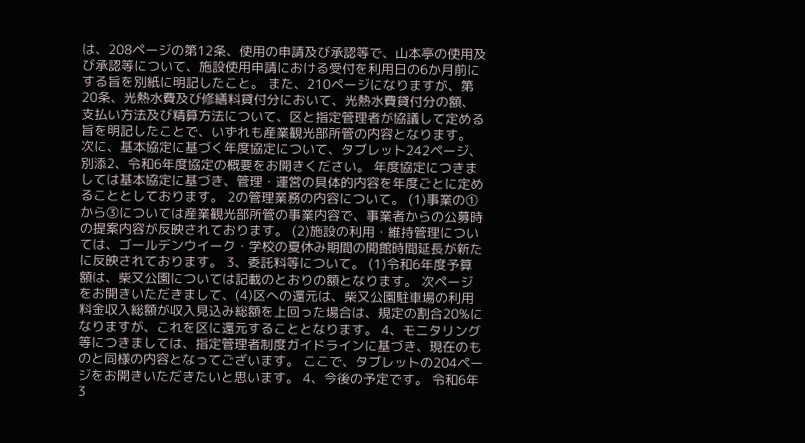は、208ページの第12条、使用の申請及び承認等で、山本亭の使用及び承認等について、施設使用申請における受付を利用日の6か月前にする旨を別紙に明記したこと。 また、210ページになりますが、第20条、光熱水費及び修繕料貸付分において、光熱水費貸付分の額、支払い方法及び精算方法について、区と指定管理者が協議して定める旨を明記したことで、いずれも産業観光部所管の内容となります。 次に、基本協定に基づく年度協定について、タブレット242ページ、別添2、令和6年度協定の概要をお開きください。 年度協定につきましては基本協定に基づき、管理・運営の具体的内容を年度ごとに定めることとしております。 2の管理業務の内容について。 (1)事業の①から③については産業観光部所管の事業内容で、事業者からの公募時の提案内容が反映されております。 (2)施設の利用・維持管理については、ゴールデンウイーク・学校の夏休み期間の開館時間延長が新たに反映されております。 3、委託料等について。 (1)令和6年度予算額は、柴又公園については記載のとおりの額となります。 次ページをお開きいただきまして、(4)区への還元は、柴又公園駐車場の利用料金収入総額が収入見込み総額を上回った場合は、規定の割合20%になりますが、これを区に還元することとなります。 4、モニタリング等につきましては、指定管理者制度ガイドラインに基づき、現在のものと同様の内容となってございます。 ここで、タブレットの204ページをお開きいただきたいと思います。 4、今後の予定です。 令和6年3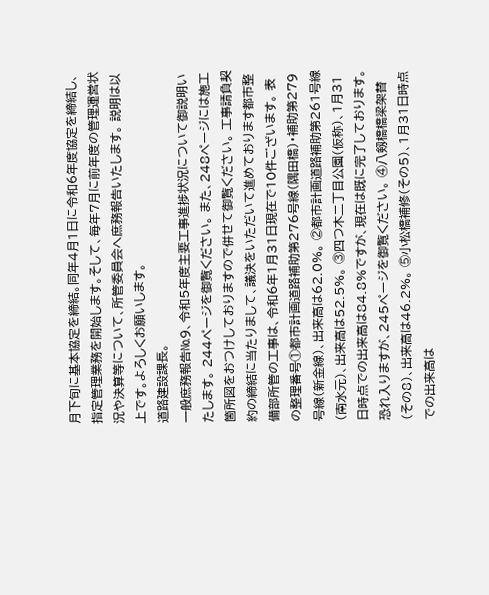月下旬に基本協定を締結。同年4月1日に令和6年度協定を締結し、指定管理業務を開始します。そして、毎年7月に前年度の管理運営状況や決算等について、所管委員会へ庶務報告いたします。 説明は以上です。よろしくお願いします。
道路建設課長。
一般庶務報告№9、令和5年度主要工事進捗状況について御説明いたします。 244ページを御覧ください。 また、248ページには施工箇所図をおつけしておりますので併せて御覧ください。 工事請負契約の締結に当たりまして、議決をいただいて進めております都市整備部所管の工事は、令和6年1月31日現在で10件ございます。 表の整理番号①都市計画道路補助第276号線(隅田橋)・補助第279号線(新金線)、出来高は62.0%。 ②都市計画道路補助第261号線(南水元)、出来高は52.5%。 ③四つ木二丁目公園(仮称)、1月31日時点での出来高は84.8%ですが、現在は既に完了しております。 恐れ入りますが、245ページを御覧ください。 ④八剱橋橋梁架替(その8)、出来高は46.2%。 ⑤小松橋補修(その5)、1月31日時点での出来高は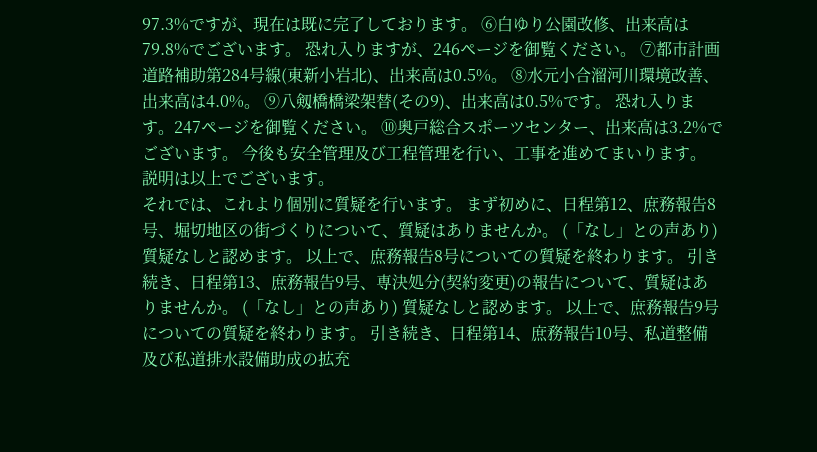97.3%ですが、現在は既に完了しております。 ⑥白ゆり公園改修、出来高は79.8%でございます。 恐れ入りますが、246ページを御覧ください。 ⑦都市計画道路補助第284号線(東新小岩北)、出来高は0.5%。 ⑧水元小合溜河川環境改善、出来高は4.0%。 ⑨八剱橋橋梁架替(その9)、出来高は0.5%です。 恐れ入ります。247ページを御覧ください。 ⑩奥戸総合スポーツセンター、出来高は3.2%でございます。 今後も安全管理及び工程管理を行い、工事を進めてまいります。 説明は以上でございます。
それでは、これより個別に質疑を行います。 まず初めに、日程第12、庶務報告8号、堀切地区の街づくりについて、質疑はありませんか。 (「なし」との声あり) 質疑なしと認めます。 以上で、庶務報告8号についての質疑を終わります。 引き続き、日程第13、庶務報告9号、専決処分(契約変更)の報告について、質疑はありませんか。 (「なし」との声あり) 質疑なしと認めます。 以上で、庶務報告9号についての質疑を終わります。 引き続き、日程第14、庶務報告10号、私道整備及び私道排水設備助成の拡充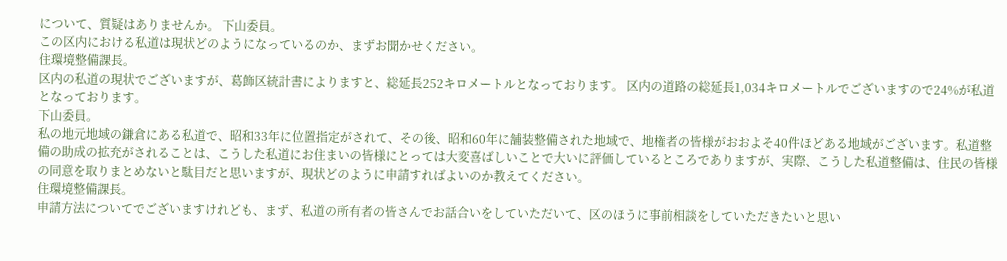について、質疑はありませんか。 下山委員。
この区内における私道は現状どのようになっているのか、まずお聞かせください。
住環境整備課長。
区内の私道の現状でございますが、葛飾区統計書によりますと、総延長252キロメートルとなっております。 区内の道路の総延長1,034キロメートルでございますので24%が私道となっております。
下山委員。
私の地元地域の鎌倉にある私道で、昭和33年に位置指定がされて、その後、昭和60年に舗装整備された地域で、地権者の皆様がおおよそ40件ほどある地域がございます。私道整備の助成の拡充がされることは、こうした私道にお住まいの皆様にとっては大変喜ばしいことで大いに評価しているところでありますが、実際、こうした私道整備は、住民の皆様の同意を取りまとめないと駄目だと思いますが、現状どのように申請すればよいのか教えてください。
住環境整備課長。
申請方法についてでございますけれども、まず、私道の所有者の皆さんでお話合いをしていただいて、区のほうに事前相談をしていただきたいと思い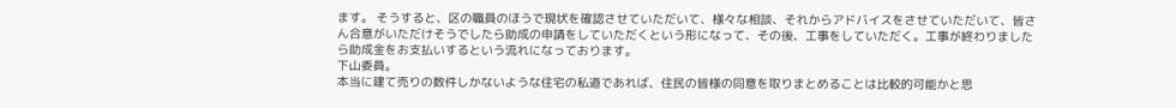ます。 そうすると、区の職員のほうで現状を確認させていただいて、様々な相談、それからアドバイスをさせていただいて、皆さん合意がいただけそうでしたら助成の申請をしていただくという形になって、その後、工事をしていただく。工事が終わりましたら助成金をお支払いするという流れになっております。
下山委員。
本当に建て売りの数件しかないような住宅の私道であれば、住民の皆様の同意を取りまとめることは比較的可能かと思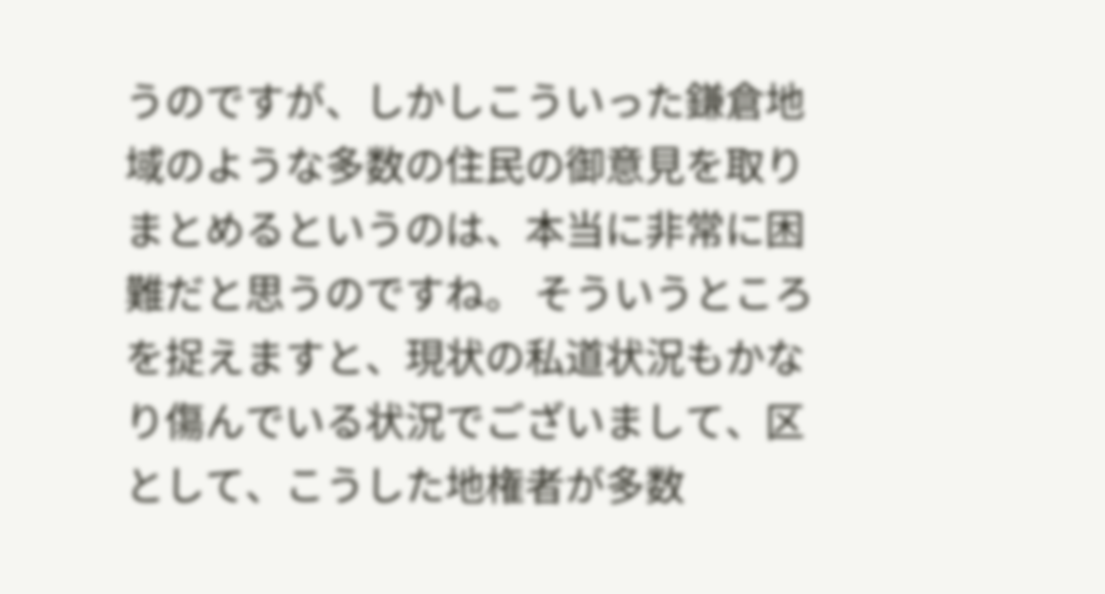うのですが、しかしこういった鎌倉地域のような多数の住民の御意見を取りまとめるというのは、本当に非常に困難だと思うのですね。 そういうところを捉えますと、現状の私道状況もかなり傷んでいる状況でございまして、区として、こうした地権者が多数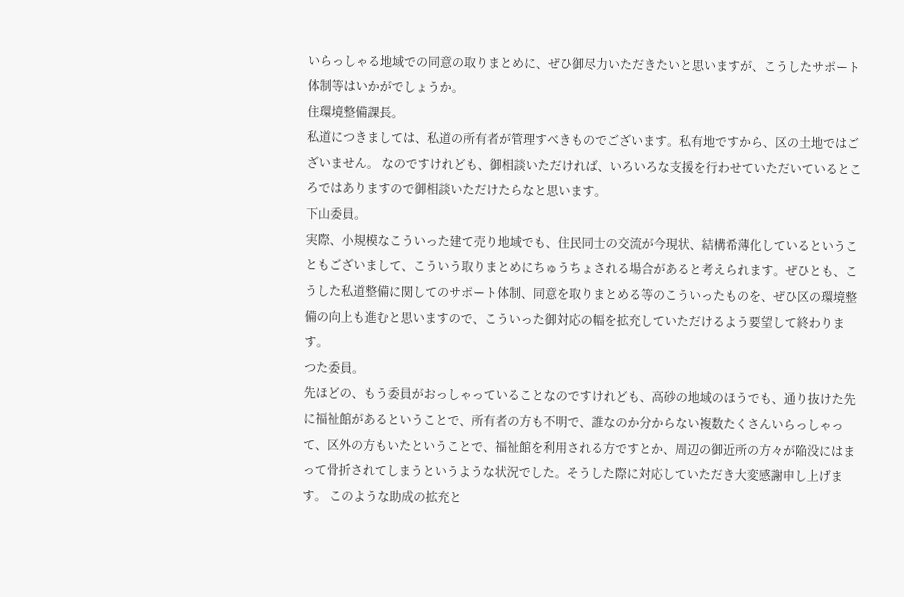いらっしゃる地域での同意の取りまとめに、ぜひ御尽力いただきたいと思いますが、こうしたサポート体制等はいかがでしょうか。
住環境整備課長。
私道につきましては、私道の所有者が管理すべきものでございます。私有地ですから、区の土地ではございません。 なのですけれども、御相談いただければ、いろいろな支援を行わせていただいているところではありますので御相談いただけたらなと思います。
下山委員。
実際、小規模なこういった建て売り地域でも、住民同士の交流が今現状、結構希薄化しているということもございまして、こういう取りまとめにちゅうちょされる場合があると考えられます。ぜひとも、こうした私道整備に関してのサポート体制、同意を取りまとめる等のこういったものを、ぜひ区の環境整備の向上も進むと思いますので、こういった御対応の幅を拡充していただけるよう要望して終わります。
つた委員。
先ほどの、もう委員がおっしゃっていることなのですけれども、高砂の地域のほうでも、通り抜けた先に福祉館があるということで、所有者の方も不明で、誰なのか分からない複数たくさんいらっしゃって、区外の方もいたということで、福祉館を利用される方ですとか、周辺の御近所の方々が陥没にはまって骨折されてしまうというような状況でした。そうした際に対応していただき大変感謝申し上げます。 このような助成の拡充と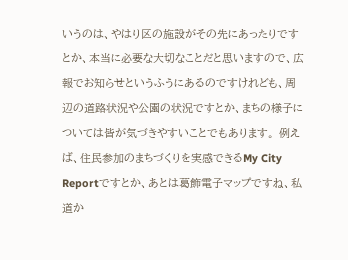いうのは、やはり区の施設がその先にあったりですとか、本当に必要な大切なことだと思いますので、広報でお知らせというふうにあるのですけれども、周辺の道路状況や公園の状況ですとか、まちの様子については皆が気づきやすいことでもあります。 例えば、住民参加のまちづくりを実感できるMy City Reportですとか、あとは葛飾電子マップですね、私道か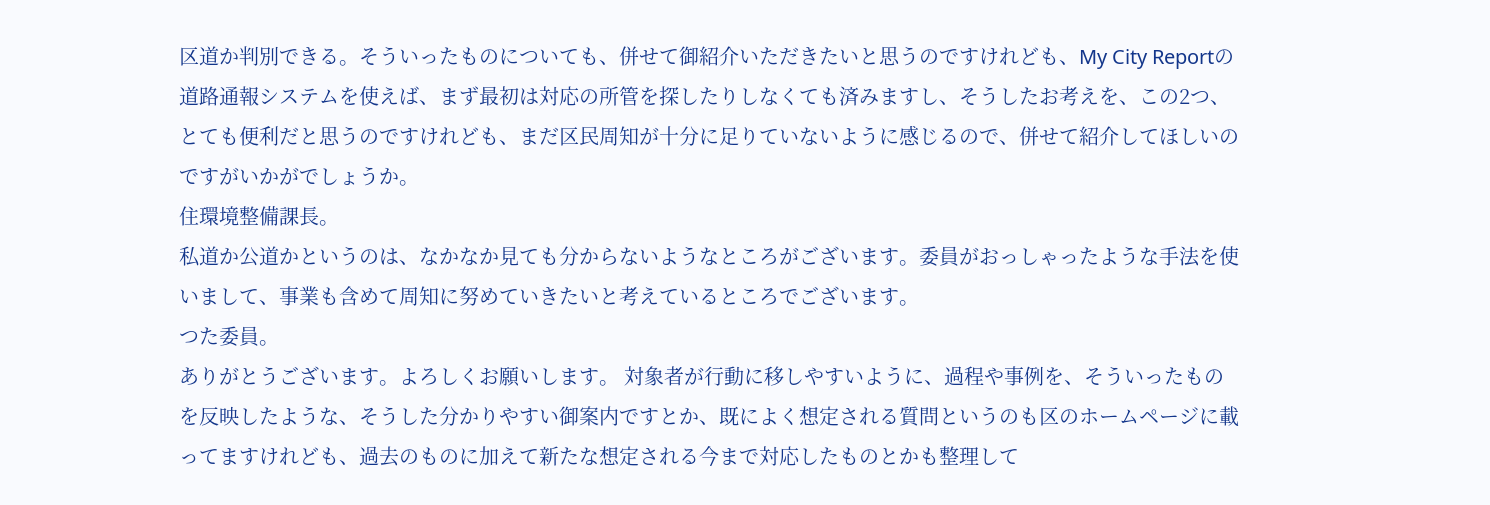区道か判別できる。そういったものについても、併せて御紹介いただきたいと思うのですけれども、My City Reportの道路通報システムを使えば、まず最初は対応の所管を探したりしなくても済みますし、そうしたお考えを、この2つ、とても便利だと思うのですけれども、まだ区民周知が十分に足りていないように感じるので、併せて紹介してほしいのですがいかがでしょうか。
住環境整備課長。
私道か公道かというのは、なかなか見ても分からないようなところがございます。委員がおっしゃったような手法を使いまして、事業も含めて周知に努めていきたいと考えているところでございます。
つた委員。
ありがとうございます。よろしくお願いします。 対象者が行動に移しやすいように、過程や事例を、そういったものを反映したような、そうした分かりやすい御案内ですとか、既によく想定される質問というのも区のホームページに載ってますけれども、過去のものに加えて新たな想定される今まで対応したものとかも整理して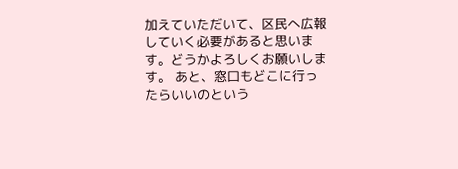加えていただいて、区民へ広報していく必要があると思います。どうかよろしくお願いします。 あと、窓口もどこに行ったらいいのという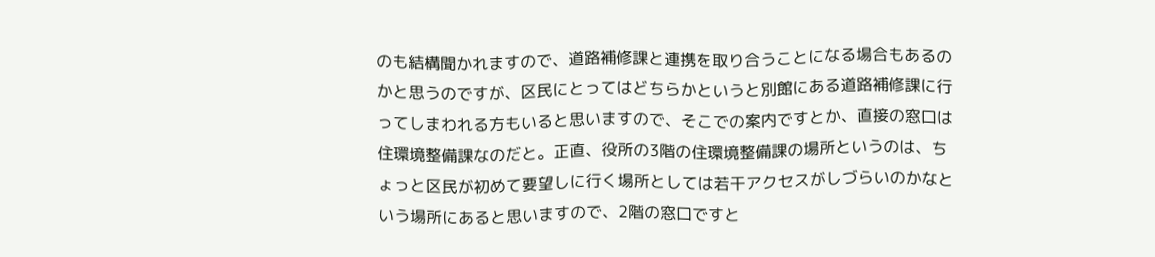のも結構聞かれますので、道路補修課と連携を取り合うことになる場合もあるのかと思うのですが、区民にとってはどちらかというと別館にある道路補修課に行ってしまわれる方もいると思いますので、そこでの案内ですとか、直接の窓口は住環境整備課なのだと。正直、役所の3階の住環境整備課の場所というのは、ちょっと区民が初めて要望しに行く場所としては若干アクセスがしづらいのかなという場所にあると思いますので、2階の窓口ですと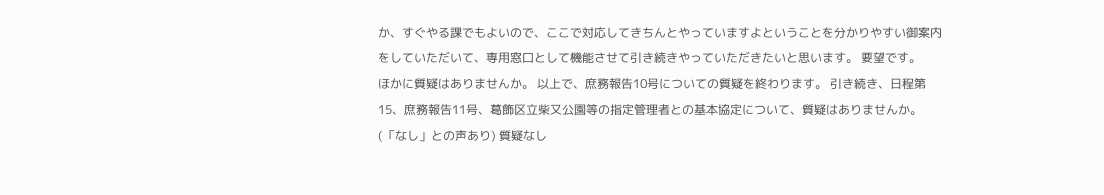か、すぐやる課でもよいので、ここで対応してきちんとやっていますよということを分かりやすい御案内をしていただいて、専用窓口として機能させて引き続きやっていただきたいと思います。 要望です。
ほかに質疑はありませんか。 以上で、庶務報告10号についての質疑を終わります。 引き続き、日程第15、庶務報告11号、葛飾区立柴又公園等の指定管理者との基本協定について、質疑はありませんか。 (「なし」との声あり) 質疑なし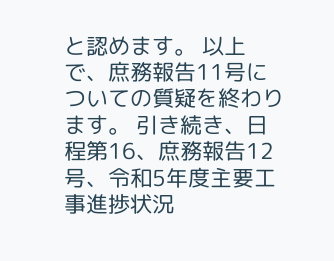と認めます。 以上で、庶務報告11号についての質疑を終わります。 引き続き、日程第16、庶務報告12号、令和5年度主要工事進捗状況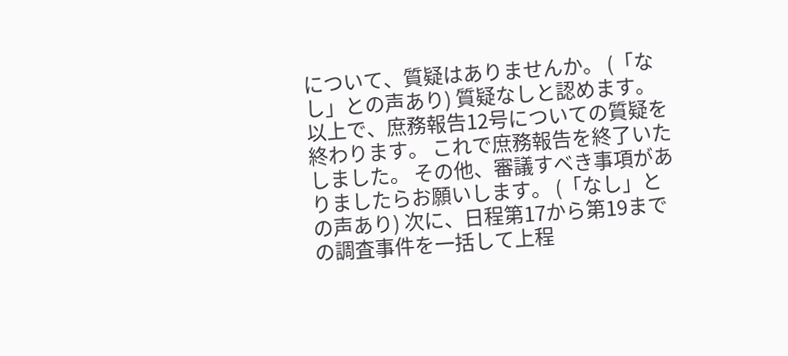について、質疑はありませんか。 (「なし」との声あり) 質疑なしと認めます。 以上で、庶務報告12号についての質疑を終わります。 これで庶務報告を終了いたしました。 その他、審議すべき事項がありましたらお願いします。 (「なし」との声あり) 次に、日程第17から第19までの調査事件を一括して上程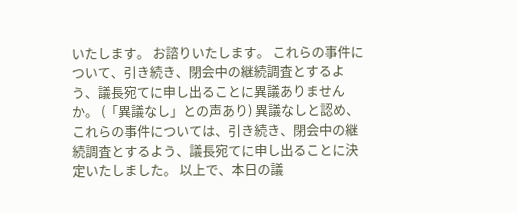いたします。 お諮りいたします。 これらの事件について、引き続き、閉会中の継続調査とするよう、議長宛てに申し出ることに異議ありませんか。 (「異議なし」との声あり) 異議なしと認め、これらの事件については、引き続き、閉会中の継続調査とするよう、議長宛てに申し出ることに決定いたしました。 以上で、本日の議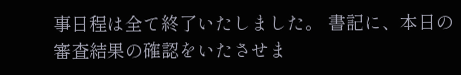事日程は全て終了いたしました。 書記に、本日の審査結果の確認をいたさせま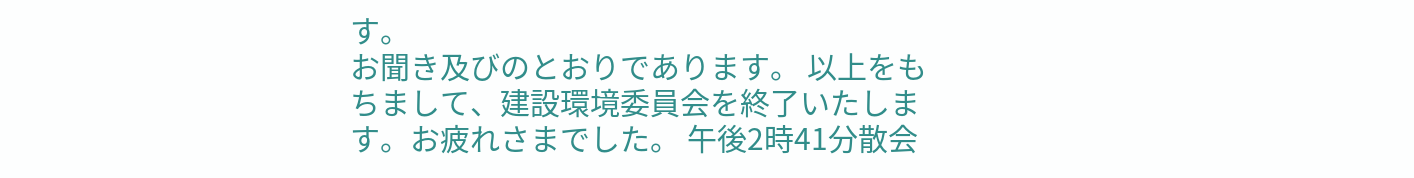す。
お聞き及びのとおりであります。 以上をもちまして、建設環境委員会を終了いたします。お疲れさまでした。 午後2時41分散会